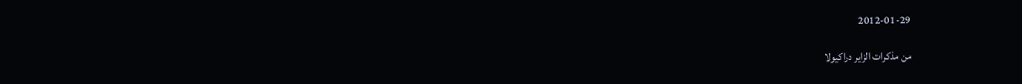2012-01-29

من مذكرات الزاير دراكيولا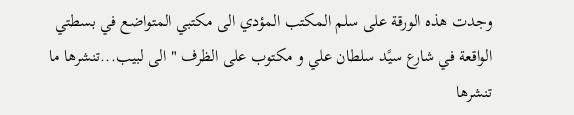وجدت هذه الورقة على سلم المكتب المؤدي الى مكتبي المتواضع في بسطتي الواقعة في شارع سيًد سلطان علي و مكتوب على الظرف " الى لبيب...تنشرها ما تنشرها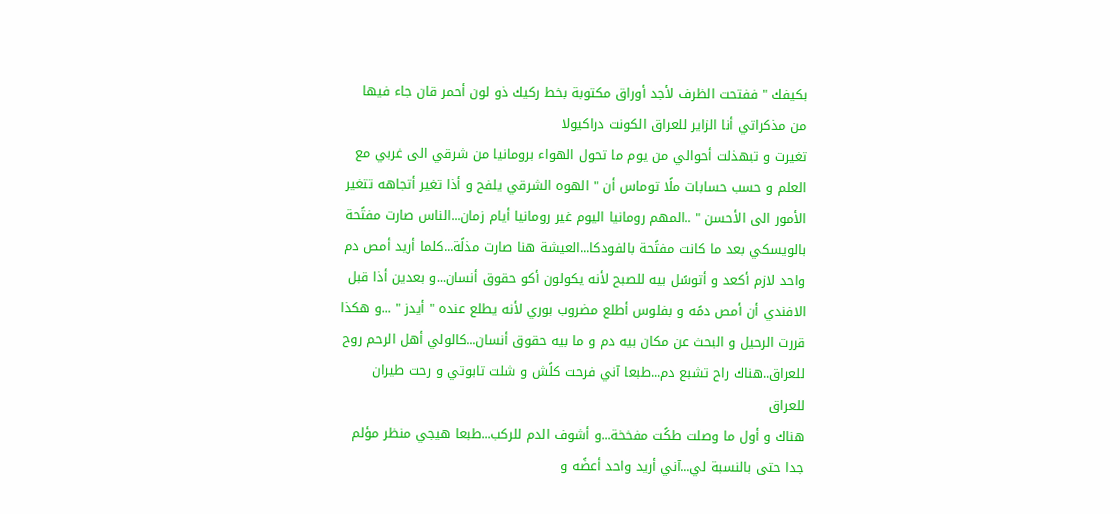بكيفك " ففتحت الظرف لأجد أوراق مكتوبة بخط ركيك ذو لون أحمر قان جاء فيها
من مذكراتي أنا الزاير للعراق الكونت دراكيولا
تغيرت و تبهذلت أحوالي من يوم ما تحول الهواء برومانيا من شرقي الى غربي مع العلم و حسب حسابات ملًا توماس أن " الهوه الشرقي يلفح و أذا تغير أتجاهه تتغير الأمور الى الأحسن " ..المهم رومانيا اليوم غير رومانيا أيام زمان...الناس صارت مفتًحة بالويسكي بعد ما كانت مفتًحة بالفودكا...العيشة هنا صارت مذلًة...كلما أريد أمص دم واحد لازم أكعد و أتوسًل بيه للصبح لأنه يكولون أكو حقوق أنسان...و بعدين أذا قبل الافندي أن أمص دمًه و بفلوس أطلع مضروب بوري لأنه يطلع عنده " أيدز " ...و هكذا قررت الرحيل و البحث عن مكان بيه دم و ما بيه حقوق أنسان...كالولي أهل الرحم روح للعراق..هناك راح تشبع دم...طبعا آني فرحت كلًش و شلت تابوتي و رحت طيران للعراق
هناك و أول ما وصلت طكًت مفخخة...و أشوف الدم للركب...طبعا هيجي منظر مؤلم جدا حتى بالنسبة لي...آني أريد واحد أعضًه و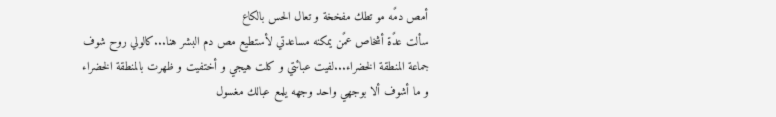أمص دمًه مو تطك مفخخة و تعال الحس بالكاع
سألت عدًة أشخاص عمًن يمكنه مساعدتي لأستطيع مص دم البشر هنا...كالولي روح شوف جماعة المنطقة الخضراء...لفيت عبائتي و كلت هيجي و أختفيت و ظهرت بالمنطقة الخضراء و ما أشوف ألا بوجهي واحد وجهه يلمع عبالك مغسول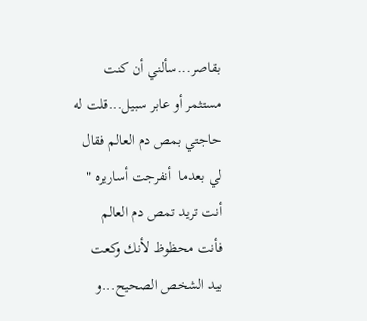بقاصر...سألني أن كنت مستثمر أو عابر سبيل...قلت له حاجتي بمص دم العالم فقال لي بعدما  أنفرجت أساريره " أنت تريد تمص دم العالم فأنت محظوظ لأنك وكعت بيد الشخص الصحيح...و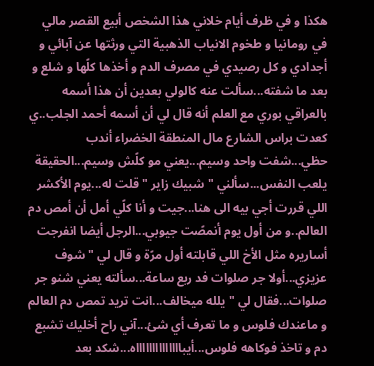هكذا و في ظرف أيام خلاني هذا الشخص أبيع القصر مالي في رومانيا و طخوم الانياب الذهبية التي ورثتها عن آبائي و أجدادي و كل رصيدي في مصرف الدم و أخذها كلًها و شلع و بعد ما شفته...سألت عنه كالولي بعدين أن هذا أسمه بالعراقي بوري مع العلم أنه قال لي أن أسمه أحمد الجلب..ي
كعدت براس الشارع مال المنطقة الخضراء أندب حظي...شفت واحد وسيم...يعني مو كلًش وسيم...الحقيقة يلعب النفس...سألني " شبيك زاير " قلت له...يوم الأكشر اللي قررت أجي بيه الى هنا...جيت و أنا كلًي أمل أن أمص دم العالم..و من أول يوم أنمصًت جيوبي...الرجل أيضا انفرجت أساريره مثل الأخ اللي قابلته أول مرًة و قال لي " شوف عزيزي...أولا جر صلوات فد ربع ساعة...سألته يعني شنو جر صلوات...فقال لي " يلله ميخالف...انت تريد تمص دم العالم و ماعندك فلوس و ما تعرف أي شئ...آني راح أخليك تشبع دم و تاخذ فوكاهه فلوس...أيبااااااااااااااه...شكد بعد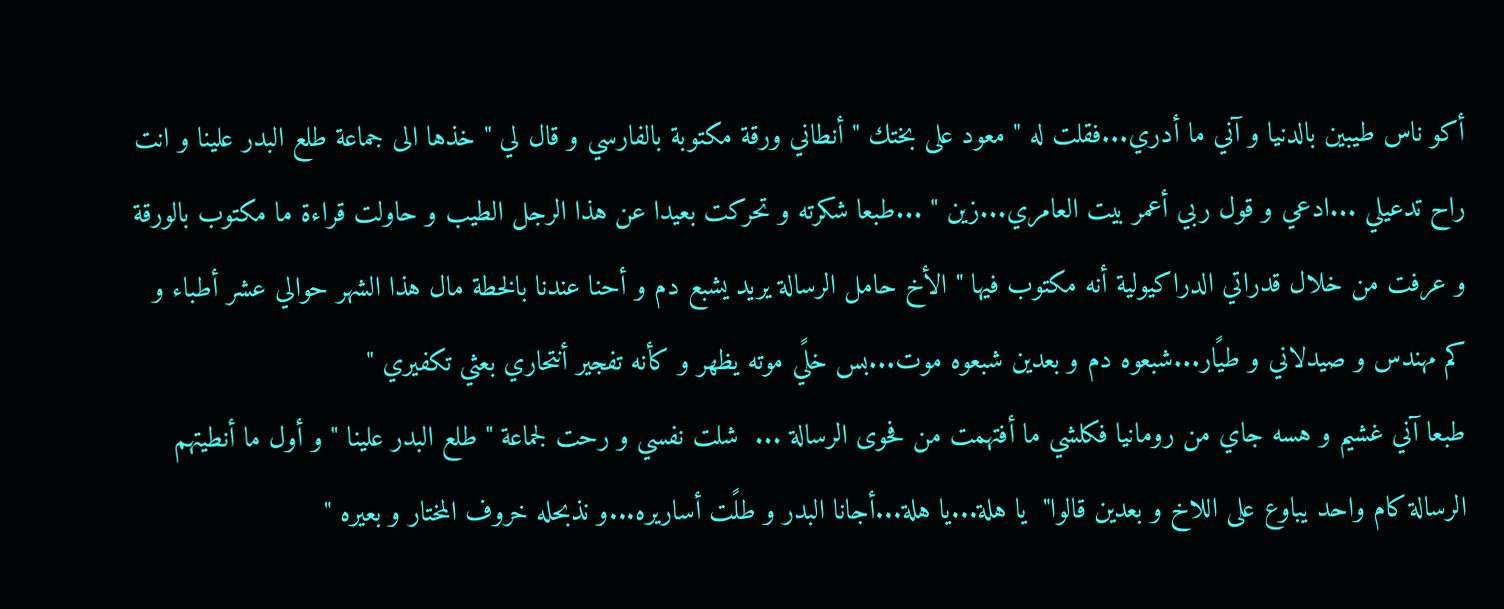أكو ناس طيبين بالدنيا و آني ما أدري...فقلت له " معود على بختك " أنطاني ورقة مكتوبة بالفارسي و قال لي " خذها الى جماعة طلع البدر علينا و انت راح تدعيلي ...ادعي و قول ربي أعمر بيت العامري...زين " ...طبعا شكرته و تحركت بعيدا عن هذا الرجل الطيب و حاولت قراءة ما مكتوب بالورقة و عرفت من خلال قدراتي الدراكيولية أنه مكتوب فيها " الأخ حامل الرسالة يريد يشبع دم و أحنا عندنا بالخطة مال هذا الشهر حوالي عشر أطباء و كم مهندس و صيدلاني و طيًار...شبعوه دم و بعدين شبعوه موت...بس خلًي موته يظهر و كأنه تفجير أنتحاري بعثي تكفيري "
طبعا آني غشيم و هسه جاي من رومانيا فكلشي ما أفتهمت من فحوى الرسالة ...  شلت نفسي و رحت لجماعة " طلع البدر علينا " و أول ما أنطيتهم الرسالة كام واحد يباوع على اللاخ و بعدين قالوا"  يا هلة...يا هلة...أجانا البدر و طلًت أساريره...و نذبحله خروف المختار و بعيره "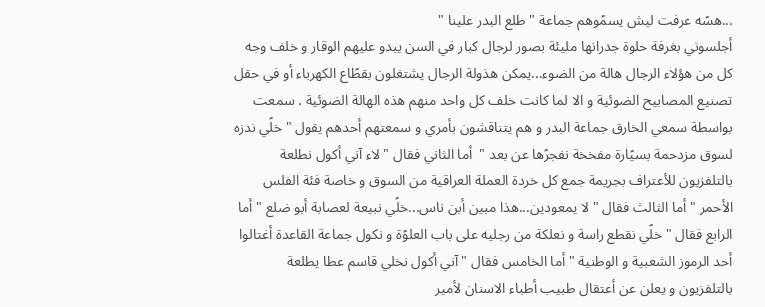...هسًه عرفت ليش يسمًوهم جماعة " طلع البدر علينا "
أجلسوني بغرفة حلوة جدرانها مليئة بصور لرجال كبار في السن يبدو عليهم الوقار و خلف وجه كل من هؤلاء الرجال هالة من الضوء...يمكن هذولة الرجال يشتغلون بقطًاع الكهرباء أو في حقل تصنيع المصابيح الضوئية و الا لما كانت خلف كل واحد منهم هذه الهالة الضوئية . سمعت بواسطة سمعي الخارق جماعة البدر و هم يتناقشون بأمري و سمعتهم أحدهم يقول " خلًي ندزه لسوق مزدحمة بسيًارة مفخخة نفجرًها عن بعد "  أما الثاني فقال " لاء آني أكول نطلعة بالتلفزيون للأعتراف بجريمة جمع كل خردة العملة العراقية من السوق و خاصة فئة الفلس الأحمر " أما الثالث فقال " لا يمعودين...هذا مبين أبن ناس...خلًي نبيعة لعصابة أبو ضلع " أما الرابع فقال " خلًي نقطع راسة و نعلكة من رجليه على باب العلوًة و نكول جماعة القاعدة أغتالوا أحد الرموز الشعبية و الوطنية " أما الخامس فقال " آني أكول نخلي قاسم عطا يطلعة بالتلفزيون و يعلن عن أعتقال طبيب أطباء الاسنان لأمير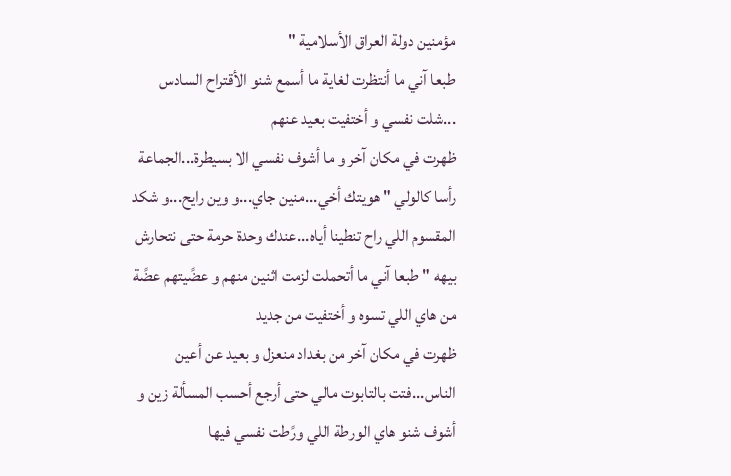مؤمنين دولة العراق الأسلامية "
طبعا آني ما أنتظرت لغاية ما أسمع شنو الأقتراح السادس ...شلت نفسي و أختفيت بعيد عنهم
ظهرت في مكان آخر و ما أشوف نفسي الا بسيطرة...الجماعة رأسا كالولي " هويتك أخي...منين جاي...و وين رايح...و شكد المقسوم اللي راح تنطينا أياه...عندك وحدة حرمة حتى نتحارش بيهه " طبعا آني ما أتحملت لزمت اثنين منهم و عضًيتهم عضًة من هاي اللي تسوه و أختفيت من جديد
ظهرت في مكان آخر من بغداد منعزل و بعيد عن أعين الناس...فتت بالتابوت مالي حتى أرجع أحسب المسألة زين و أشوف شنو هاي الورطة اللي ورًطت نفسي فيها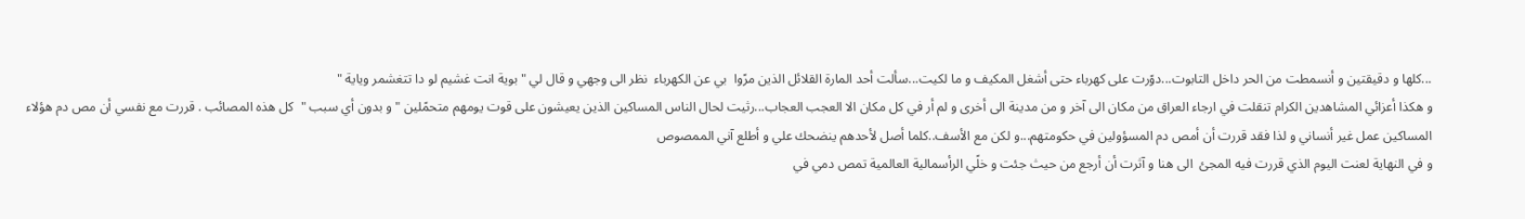...كلها و دقيقتين و أنسمطت من الحر داخل التابوت...دوًرت على كهرباء حتى أشغل المكيف و ما لكيت...سألت أحد المارة القلائل الذين مرًوا  بي عن الكهرباء  نظر الى وجهي و قال لي " بوية انت غشيم لو دا تتغشمر وياية "
و هكذا أعزائي المشاهدين الكرام تنقلت في ارجاء العراق من مكان الى آخر و من مدينة الى أخرى و لم أر في كل مكان الا العجب العجاب...رثيت لحال الناس المساكين الذين يعيشون على قوت يومهم متحمًلين " و بدون أي سبب "  كل هذه المصائب . قررت مع نفسي أن مص دم هؤلاء المساكين عمل غير أنساني و لذا فقد قررت أن أمص دم المسؤولين في حكومتهم...و لكن مع الأسف..كلما أصل لأحدهم ينضحك علي و أطلع آني الممصوص
و في النهاية لعنت اليوم الذي قررت فيه المجئ  الى هنا و آثرت أن أرجع من حيث جئت و خلًي الرأسمالية العالمية تمص دمي في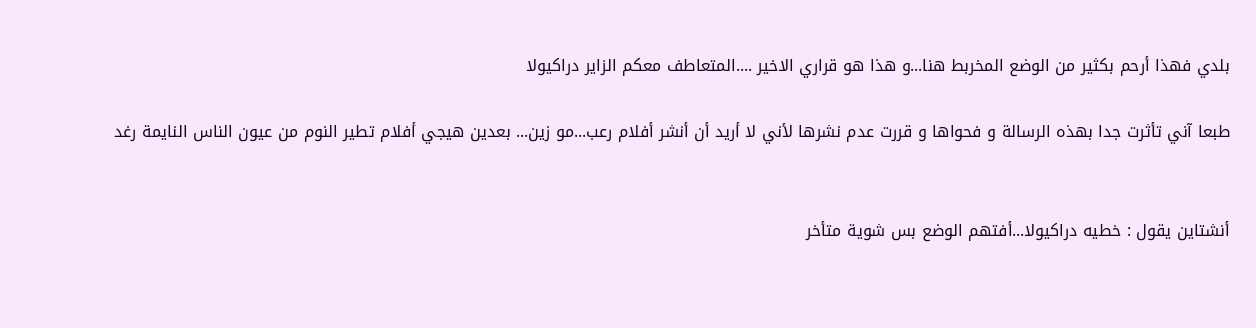بلدي فهذا أرحم بكثير من الوضع المخربط هنا...و هذا هو قراري الاخير ....المتعاطف معكم الزاير دراكيولا

طبعا آني تأثرت جدا بهذه الرسالة و فحواها و قررت عدم نشرها لأني لا أريد أن أنشر أفلام رعب...مو زين... بعدين هيجي أفلام تطير النوم من عيون الناس النايمة رغد


أنشتاين يقول : خطيه دراكيولا...أفتهم الوضع بس شوية متأخر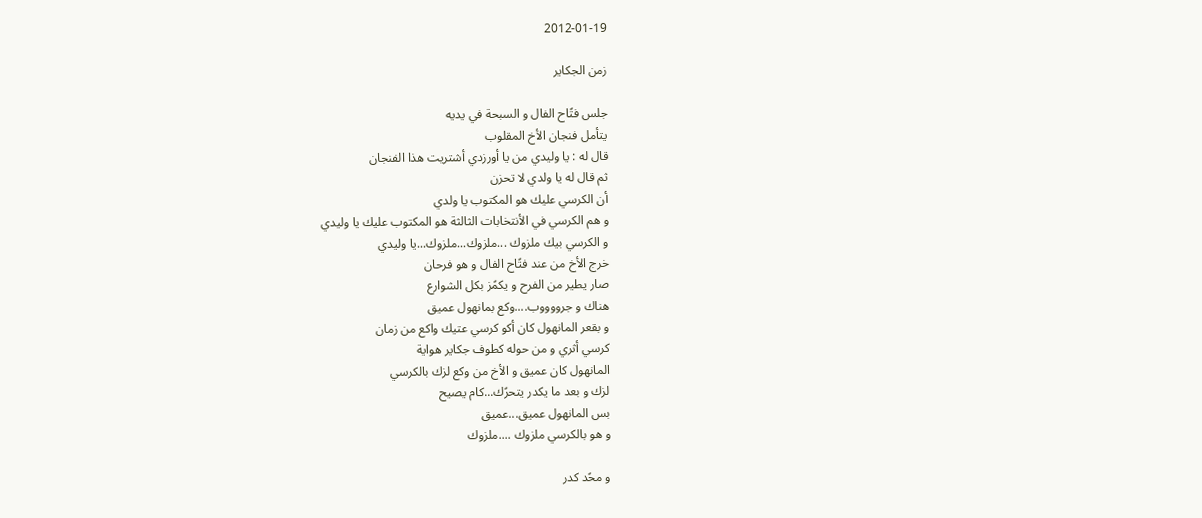2012-01-19

زمن الجكاير

جلس فتًاح الفال و السبحة في يديه
يتأمل فنجان الأخ المقلوب
قال له : يا وليدي من يا أورزدي أشتريت هذا الفنجان
ثم قال له يا ولدي لا تحزن
أن الكرسي عليك هو المكتوب يا ولدي
و هم الكرسي في الأنتخابات الثالثة هو المكتوب عليك يا وليدي
و الكرسي بيك ملزوك ...ملزوك...ملزوك...يا وليدي
خرج الأخ من عند فتًاح الفال و هو فرحان
صار يطير من الفرح و يكمًز بكل الشوارع
هناك و جرووووب....وكع بمانهول عميق
و بقعر المانهول كان أكو كرسي عتيك واكع من زمان
كرسي أثري و من حوله كطوف جكاير هواية
المانهول كان عميق و الأخ من وكع لزك بالكرسي
لزك و بعد ما يكدر يتحرًك...كام يصيح
بس المانهول عميق...عميق
و هو بالكرسي ملزوك ....ملزوك

و محًد كدر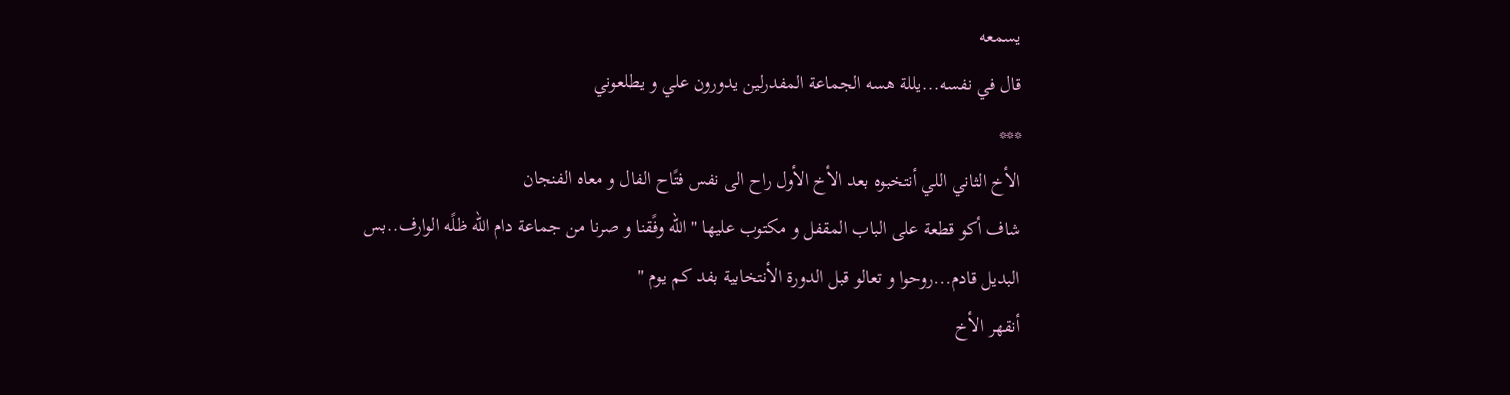يسمعه
قال في نفسه...يللة هسه الجماعة المفدرلين يدورون علي و يطلعوني
***
الأخ الثاني اللي أنتخبوه بعد الأخ الأول راح الى نفس فتًاح الفال و معاه الفنجان
شاف أكو قطعة على الباب المقفل و مكتوب عليها " الله وفًقنا و صرنا من جماعة دام الله ظلًه الوارف..بس البديل قادم...روحوا و تعالو قبل الدورة الأنتخابية بفد كم يوم "
أنقهر الأخ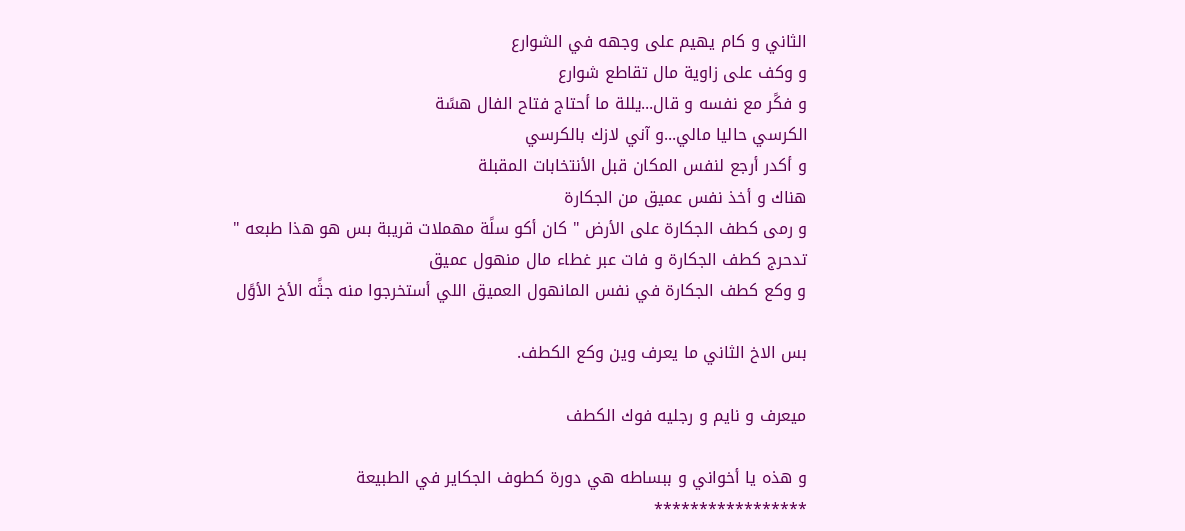الثاني و كام يهيم على وجهه في الشوارع
و وكف على زاوية مال تقاطع شوارع
و فكًر مع نفسه و قال...يللة ما أحتاج فتاح الفال هسًة
الكرسي حاليا مالي...و آني لازك بالكرسي
و أكدر أرجع لنفس المكان قبل الأنتخابات المقبلة
هناك و أخذ نفس عميق من الجكارة
و رمى كطف الجكارة على الأرض " كان أكو سلًة مهملات قريبة بس هو هذا طبعه "
تدحرج كطف الجكارة و فات عبر غطاء مال منهول عميق
و وكع كطف الجكارة في نفس المانهول العميق اللي أستخرجوا منه جثًه الأخ الأوًل

بس الاخ الثاني ما يعرف وين وكع الكطف.

ميعرف و نايم و رجليه فوك الكطف

و هذه يا أخواني و ببساطه هي دورة كطوف الجكاير في الطبيعة
*****************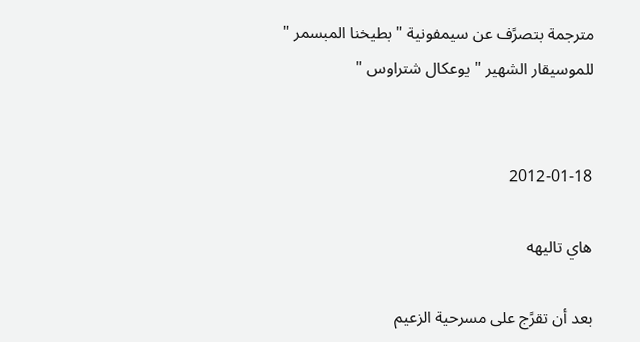مترجمة بتصرًف عن سيمفونية " بطيخنا المبسمر " للموسيقار الشهير " يوعكال شتراوس "


2012-01-18

هاي تاليهه

بعد أن تقرًج على مسرحية الزعيم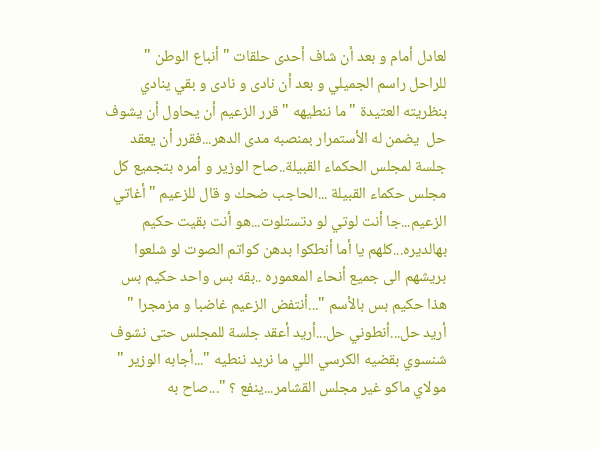لعادل أمام و بعد أن شاف أحدى حلقات " أنباع الوطن " للراحل راسم الجميلي و بعد أن نادى و نادى و بقي ينادي بنظريته العتيدة " ما ننطيهه " قرر الزعيم أن يحاول أن يشوف حل  يضمن له الأستمرار بمنصبه مدى الدهر...فقرر أن يعقد جلسة لمجلس الحكماء القبيلة..صاح الوزير و أمره بتجميع كل مجلس حكماء القبيلة ...الحاجب ضحك و قال للزعيم " أغاتي الزعيم...جا أنت لوتي لو دتستلوت...هو أنت بقيت حكيم بهالديره...كلهم يا أما أنطكوا بدهن كواتم الصوت لو شلعوا بريشهم الى جميع أنحاء المعموره ..بقه بس واحد حكيم بس هذا حكيم بس بالأسم "...أنتفض الزعيم غاضبا و مزمجرا " أريد حل...أنطوني حل...أريد أعقد جلسة للمجلس حتى نشوف شنسوي بقضيه الكرسي اللي ما نريد ننطيه "...أجابه الوزير " مولاي ماكو غير مجلس القشامر...ينفع ؟ "...صاح به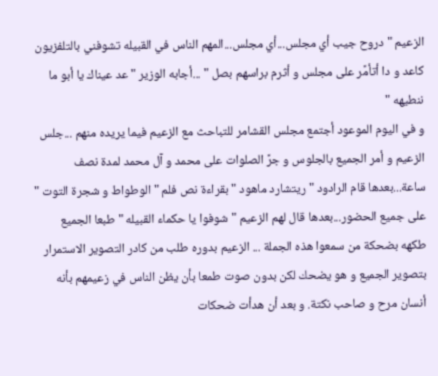الزعيم " دروح جيب أي مجلس...أي مجلس...المهم الناس في القبيله تشوفني بالتلفزيون كاعد و دا أتأمًر على مجلس و أثرم براسهم بصل " ...أجابه الوزير " عد عيناك يا أبو ما ننطيهه "
و في اليوم الموعود أجتمع مجلس القشامر للتباحث مع الزعيم فيما يريده منهم ...جلس الزعيم و أمر الجميع بالجلوس و جرً الصلوات على محمد و آل محمد لمدة نصف ساعة...بعدها قام الرادود " ريتشارد ماهود " بقراءة نص فلم " الوطواط و شجرة التوت " على جميع الحضور...بعدها قال لهم الزعيم " شوفوا يا حكماء القبيله " طبعا الجميع طكهه بضحكة من سمعوا هذه الجملة ... الزعيم بدوره طلب من كادر التصوير الاستمرار بتصوير الجميع و هو يضحك لكن بدون صوت طمعا بأن يظن الناس في زعيمهم بأنه أنسان مرح و صاحب نكتة. و بعد أن هدأت ضحكات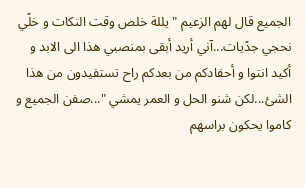الجميع قال لهم الزعيم " يللة خلص وقت النكات و خلًي نحجي جدًيات...آني أريد أبقى بمنصبي هذا الى الابد و أكيد انتوا و أحفادكم من بعدكم راح تستفيدون من هذا الشئ...لكن شنو الحل و العمر يمشي "...صفن الجميع و كاموا يحكون براسهم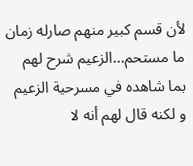لأن قسم كبير منهم صارله زمان ما مستحم...الزعيم شرح لهم بما شاهده في مسرحية الزعيم و لكنه قال لهم أنه لا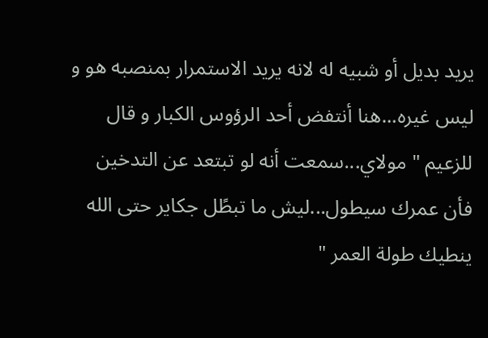يريد بديل أو شبيه له لانه يريد الاستمرار بمنصبه هو و ليس غيره...هنا أنتفض أحد الرؤوس الكبار و قال للزعيم " مولاي...سمعت أنه لو تبتعد عن التدخين فأن عمرك سيطول...ليش ما تبطًل جكاير حتى الله ينطيك طولة العمر "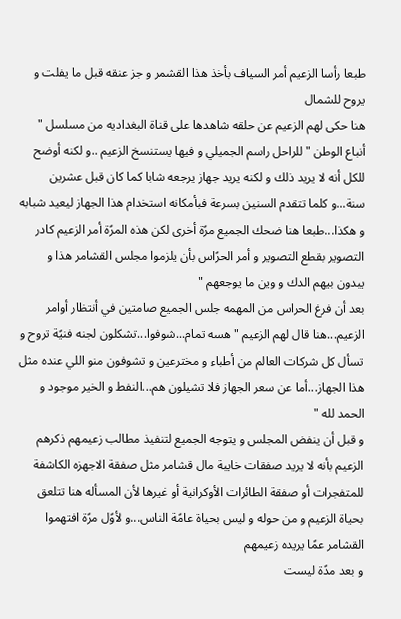طبعا رأسا الزعيم أمر السياف بأخذ هذا القشمر و جز عنقه قبل ما يفلت و يروح للشمال
هنا حكى لهم الزعيم عن حلقه شاهدها على قناة البغداديه من مسلسل " أنباع الوطن " للراحل راسم الجميلي و فيها يستنسخ الزعيم ..و لكنه أوضح للكل أنه لا يريد ذلك و لكنه يريد جهاز يرجعه شابا كما كان قبل عشرين سنة...و كلما تتقدم السنين بسرعة فبأمكانه استخدام هذا الجهاز ليعيد شبابه و هكذا...طبعا هنا ضحك الجميع مرًة أخرى لكن هذه المرًة أمر الزعيم كادر التصوير بقطع التصوير و أمر الحرًاس بأن يلزموا مجلس القشامر هذا و يبدون بيهم الدك و وين ما يوجعهم "
بعد أن فرغ الحراس من المهمه جلس الجميع صامتين في أنتظار أوامر الزعيم...هنا قال لهم الزعيم " هسه تمام...شوفوا...تشكلون لجنه فنيًة تروح و تسأل كل شركات العالم من أطباء و مخترعين و تشوفون منو اللي عنده مثل هذا الجهاز...أما عن سعر الجهاز فلا تشيلون هم...النفط و الخير موجود و الحمد لله "
و قبل أن ينفض المجلس و يتوجه الجميع لتنفيذ مطالب زعيمهم ذكرهم الزعيم بأنه لا يريد صفقات خايبة مال قشامر مثل صفقة الاجهزه الكاشفة للمتفجرات أو صفقة الطائرات الأوكرانية أو غيرها لأن المسأله هنا تتلعق بحياة الزعيم و من حوله و ليس بحياة عامًة الناس...و لأوًل مرًة افتهموا القشامر عمًا يريده زعيمهم
و بعد مدًة ليست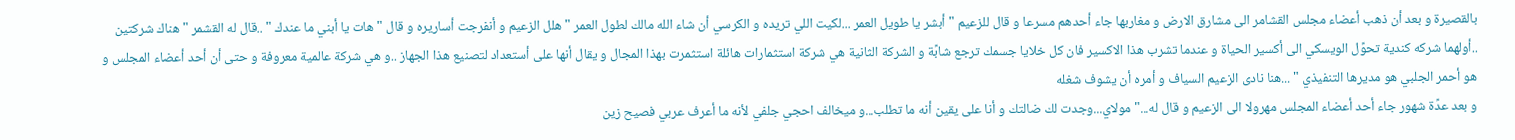بالقصيرة و بعد أن ذهب أعضاء مجلس القشامر الى مشارق الارض و مغاربها جاء أحدهم مسرعا و قال للزعيم " أبشر يا طويل العمر ...لكيت اللي تريده و الكرسي أن شاء الله مالك لطول العمر " هلل الزعيم و أنفرجت أساريره و قال " هات يا أبني ما عندك " ..قال له القشمر " هناك شركتين ..أولهما شركه كندية تحوًل الويسكي الى أكسير الحياة و عندما تشرب هذا الاكسير فان كل خلايا جسمك ترجع شابًة و الشركة الثانية هي شركة استثمارات هائلة استثمرت بهذا المجال و يقال أنها على أستعداد لتصنيع هذا الجهاز ..و هي شركة عالمية معروفة و حتى أن أحد أعضاء المجلس و هو أحمر الجلبي هو مديرها التنفيذي " ...هنا نادى الزعيم السياف و أمره أن يشوف شغله
و بعد عدًة شهور جاء أحد أعضاء المجلس مهرولا الى الزعيم و قال له..." مولاي...وجدت لك ضالتك و أنا على يقين أنه ما تطلب...و ميخالف احجي جلفي لأنه ما أعرف عربي فصيح زين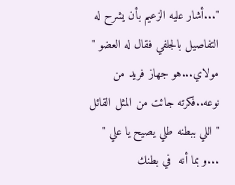"...أشار عليه الزعيم بأن يشرح له التفاصيل بالجلفي فقال له العضو " مولاي...هو جهاز فريد من نوعه..فكرته جائت من المثل القائل " اللي ببطنه طلي يصيح يا علي " ...و بما أنه  في بطنك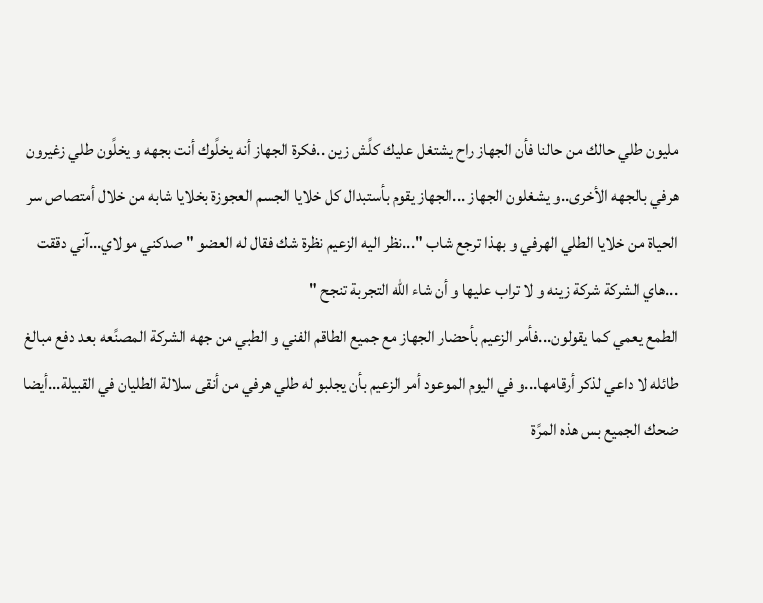مليون طلي حالك من حالنا فأن الجهاز راح يشتغل عليك كلًش زين ..فكرة الجهاز أنه يخلًوك أنت بجهه و يخلًون طلي زغيرون هرفي بالجهه الأخرى..و يشغلون الجهاز ...الجهاز يقوم بأستبدال كل خلايا الجسم العجوزة بخلايا شابه من خلال أمتصاص سر الحياة من خلايا الطلي الهرفي و بهذا ترجع شاب "...نظر اليه الزعيم نظرة شك فقال له العضو " صدكني مولاي...آني دققت ...هاي الشركة شركة زينه و لا تراب عليها و أن شاء الله التجربة تنجح "
الطمع يعمي كما يقولون...فأمر الزعيم بأحضار الجهاز مع جميع الطاقم الفني و الطبي من جهه الشركة المصنًعه بعد دفع مبالغ طائله لا داعي لذكر أرقامها...و في اليوم الموعود أمر الزعيم بأن يجلبو له طلي هرفي من أنقى سلالة الطليان في القبيلة...أيضا ضحك الجميع بس هذه المرًة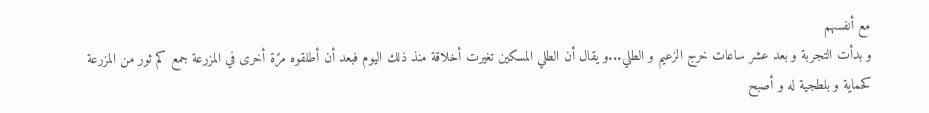مع أنفسهم
و بدأت التجربة و بعد عشر ساعات خرج الزعيم و الطلي...و يقال أن الطلي المسكين تغيرت أخلاقة منذ ذلك اليوم فبعد أن أطلقوه مرًة أخرى في المزرعة جمع كم ثور من المزرعة كحماية و بلطجية له و أصبح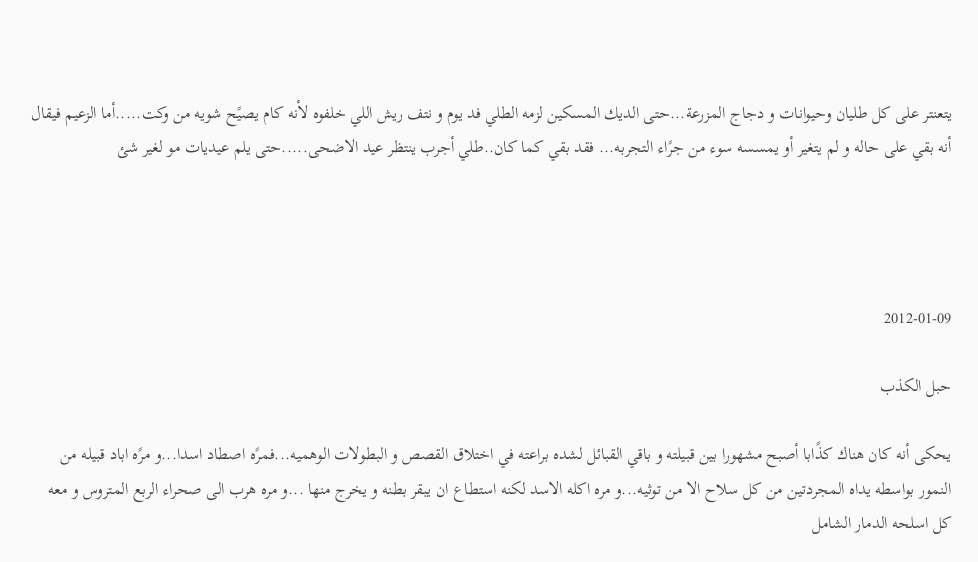يتعنتر على كل طليان وحيوانات و دجاج المزرعة...حتى الديك المسكين لزمه الطلي فد يوم و نتف ريش اللي خلفوه لأنه كام يصيًح شويه من وكت.....أما الزعيم فيقال أنه بقي على حاله و لم يتغير أو يمسسه سوء من جرًاء التجربه... فقد بقي كما كان..طلي أجرب ينتظر عيد الاضحى.....حتى يلم عيديات مو لغير شئ




2012-01-09

حبل الكذب

يحكى أنه كان هناك كذًابا أصبح مشهورا بين قبيلته و باقي القبائل لشده براعته في اختلاق القصص و البطولات الوهميه...فمرًه اصطاد اسدا...و مرًه اباد قبيله من النمور بواسطه يداه المجردتين من كل سلاح الا من توثيه...و مره اكله الاسد لكنه استطاع ان يبقر بطنه و يخرج منها ...و مره هرب الى صحراء الربع المتروس و معه كل اسلحه الدمار الشامل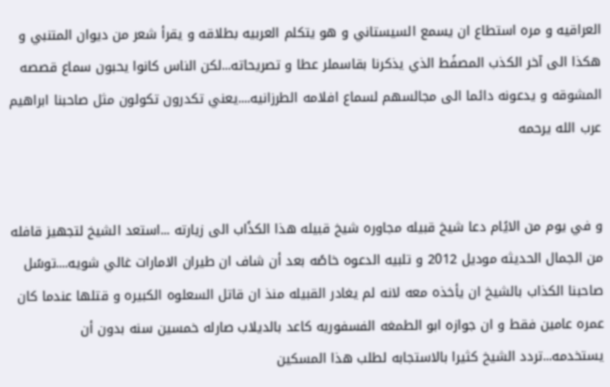العراقيه و مره استطاع ان يسمع السيستاني و هو يتكلم العربيه بطلاقه و يقرأ شعر من ديوان المتنبي و هكذا الى آخر الكذب المصفًط الذي يذكرنا بقاسملر عطا و تصريحاته...لكن الناس كانوا يحبون سماع قصصه المشوقه و يدعونه دائما الى مجالسهم لسماع افلامه الطرزانيه....يعني تكدرون تكولون مثل صاحبنا ابراهيم عرب الله يرحمه


و في يوم من الايًام دعا شيخ قبيله مجاوره شيخ قبيله هذا الكذًاب الى زيارته ...استعد الشيخ لتجهيز قافله من الجمال الحديثه موديل 2012 و تلبيه الدعوه خاصًه بعد أن شاف ان طيران الامارات غالي شويه....توسًل صاحبنا الكذاب بالشيخ ان يأخذه معه لانه لم يغادر القبيله منذ ان قاتل السعلوه الكبيره و قتلها عندما كان عمره عامين فقط و ان جوازه ابو الطمغه الفسفوريه كاعد بالديلاب صارله خمسين سنه بدون أن يستخدمه...تردد الشيخ كثيرا بالاستجابه لطلب هذا المسكين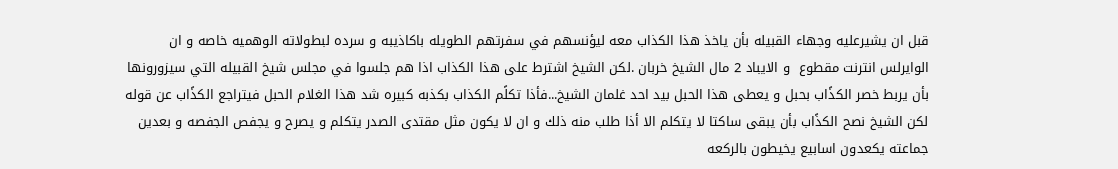قبل ان يشيرعليه وجهاء القبيله بأن ياخذ هذا الكذاب معه ليؤنسهم في سفرتهم الطويله باكاذيبه و سرده لبطولاته الوهميه خاصه و ان الوايرلس انترنت مقطوع  و الايباد 2 مال الشيخ خربان .لكن الشيخ اشترط على هذا الكذاب اذا هم جلسوا في مجلس شيخ القبيله التي سيزورونها بأن يربط خصر الكذًاب بحبل و يعطى هذا الحبل بيد احد غلمان الشيخ...فأذا تكلًم الكذاب بكذبه كبيره شد هذا الغلام الحبل فيتراجع الكذًاب عن قوله لكن الشيخ نصح الكذًاب بأن يبقى ساكتا لا يتكلم الا أذا طلب منه ذلك و ان لا يكون مثل مقتدى الصدر يتكلم و يصرح و يجفص الجفصه و بعدين جماعته يكعدون اسابيع يخيطون بالركعه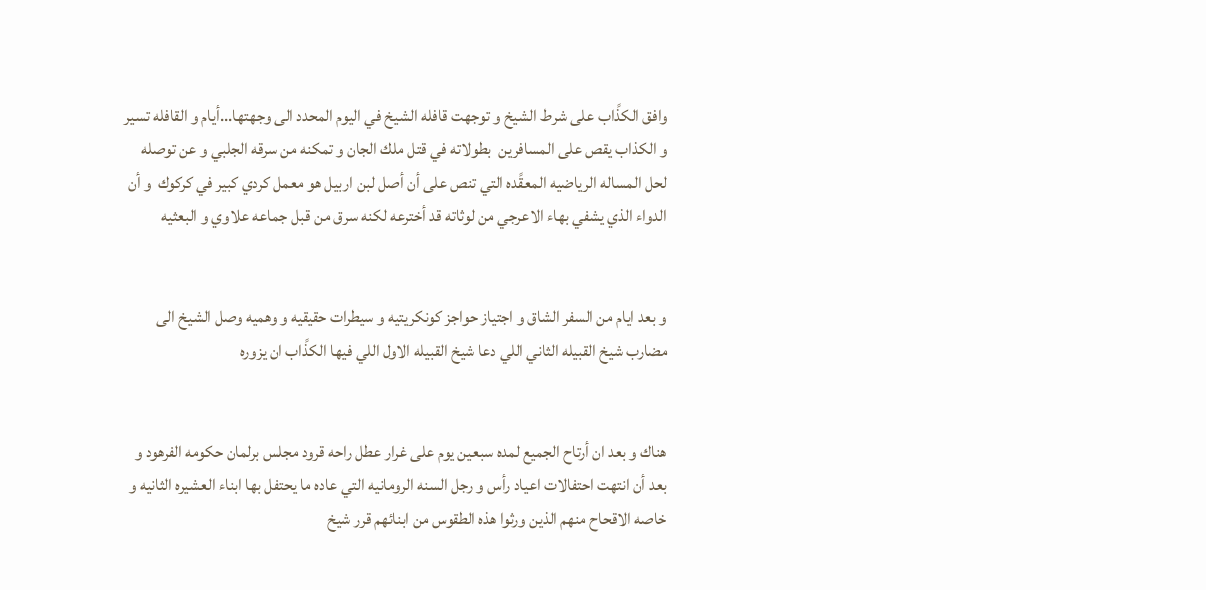وافق الكذًاب على شرط الشيخ و توجهت قافله الشيخ في اليوم المحدد الى وجهتها...أيام و القافله تسير و الكذاب يقص على المسافرين  بطولاته في قتل ملك الجان و تمكنه من سرقه الجلبي و عن توصله لحل المساله الرياضيه المعقًده التي تنص على أن أصل لبن اربيل هو معمل كردي كبير في كركوك  و أن الدواء الذي يشفي بهاء الاعرجي من لوثاته قد أخترعه لكنه سرق من قبل جماعه علاوي و البعثيه


و بعد ايام من السفر الشاق و اجتياز حواجز كونكريتيه و سيطرات حقيقيه و وهميه وصل الشيخ الى مضارب شيخ القبيله الثاني اللي دعا شيخ القبيله الاول اللي فيها الكذًاب ان يزوره


هناك و بعد ان أرتاح الجميع لمده سبعين يوم على غرار عطل راحه قرود مجلس برلمان حكومه الفرهود و بعد أن انتهت احتفالات اعياد رأس و رجل السنه الرومانيه التي عاده ما يحتفل بها ابناء العشيره الثانيه و خاصه الاقحاح منهم الذين ورثوا هذه الطقوس من ابنائهم قرر شيخ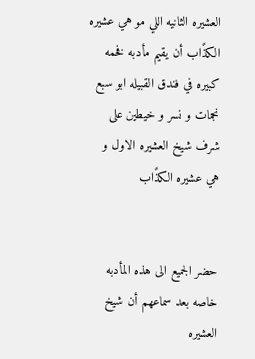العشيره الثانيه اللي مو هي عشيره الكذًاب أن يقيم مأدبه فخمه كبيره في فندق القبيله ابو سبع نجمات و نسر و خيطين على شرف شيخ العشيره الاول و هي عشيره الكذًاب


حضر الجميع الى هذه المأدبه خاصه بعد سماعهم أن شيخ العشيره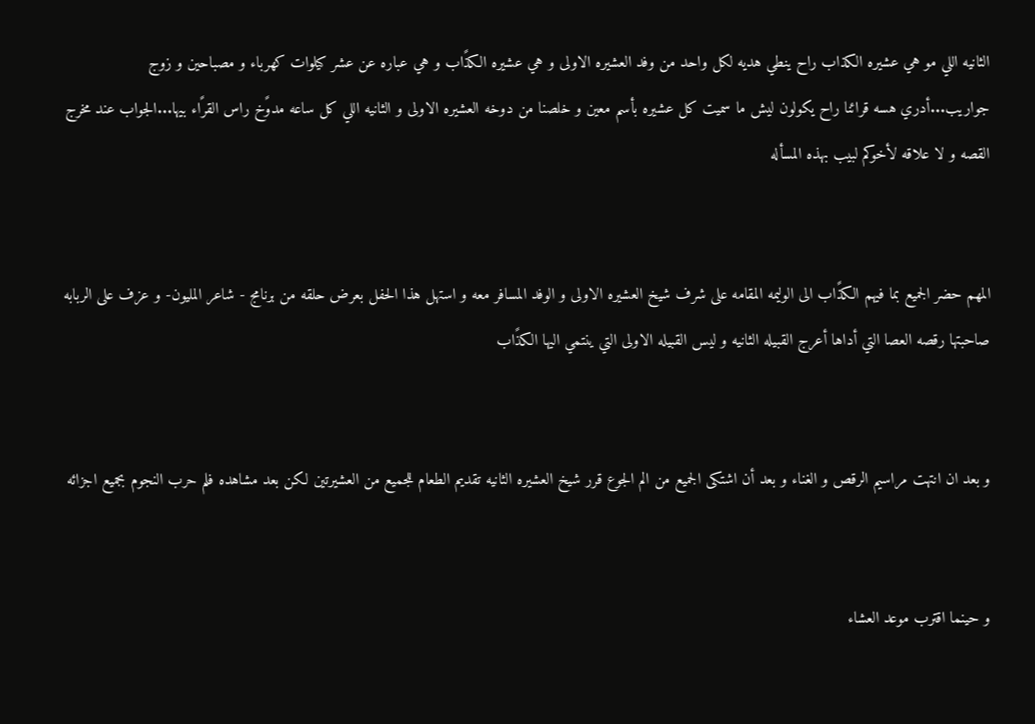الثانيه اللي مو هي عشيره الكذاب راح ينطي هديه لكل واحد من وفد العشيره الاولى و هي عشيره الكذًاب و هي عباره عن عشر كيلوات كهرباء و مصباحين و زوج جواريب...أدري هسه قرائنا راح يكولون ليش ما سميت كل عشيره بأسم معين و خلصنا من دوخه العشيره الاولى و الثانيه اللي كل ساعه مدوًخ راس القرًاء بيها...الجواب عند مخرج القصه و لا علاقه لأخوكم لبيب بهذه المسأله


المهم حضر الجميع بما فيهم الكذًاب الى الوليمه المقامه على شرف شيخ العشيره الاولى و الوفد المسافر معه و استهل هذا الحفل بعرض حلقه من برنامج - شاعر المليون- و عزف على الربابه صاحبتها رقصه العصا التي أداها أعرج القبيله الثانيه و ليس القبيله الاولى التي ينتمي اليها الكذًاب


و بعد ان انتهت مراسيم الرقص و الغناء و بعد أن اشتكى الجميع من الم الجوع قرر شيخ العشيره الثانيه تقديم الطعام للجميع من العشيرتين لكن بعد مشاهده فلم حرب النجوم بجميع اجزائه


و حينما اقترب موعد العشاء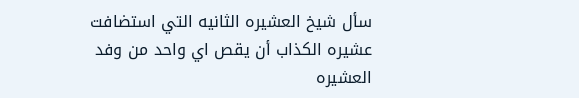سأل شيخ العشيره الثانيه التي استضافت عشيره الكذاب أن يقص اي واحد من وفد العشيره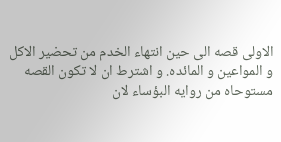الاولى قصه الى حين انتهاء الخدم من تحضير الاكل و المواعين و المائده. و اشترط ان لا تكون القصه مستوحاه من روايه البؤساء لان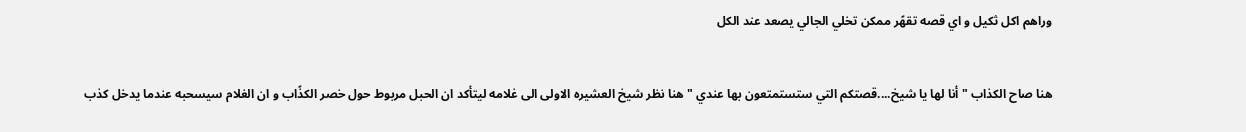وراهم اكل ثكيل و اي قصه تقهًر ممكن تخلي الجالي يصعد عند الكل


هنا صاح الكذاب " أنا لها يا شيخ....قصتكم التي ستستمتعون بها عندي " هنا نظر شيخ العشيره الاولى الى غلامه ليتأكد ان الحبل مربوط حول خصر الكذًاب و ان الغلام سيسحبه عندما يدخل كذب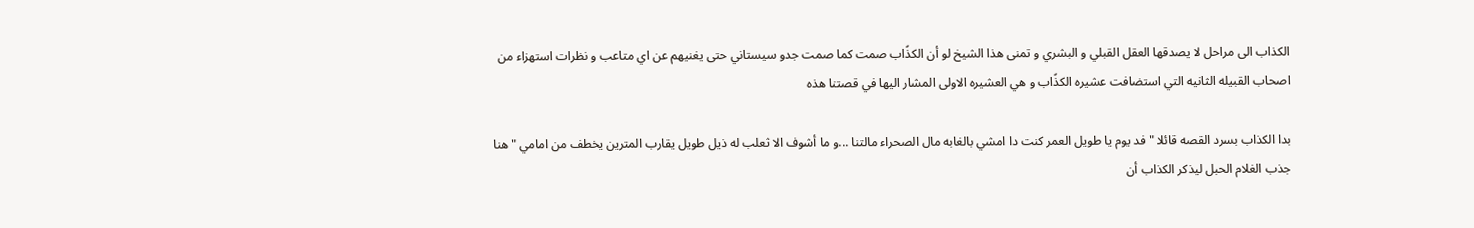الكذاب الى مراحل لا يصدقها العقل القبلي و البشري و تمنى هذا الشيخ لو أن الكذًاب صمت كما صمت جدو سيستاني حتى يغنيهم عن اي متاعب و نظرات استهزاء من اصحاب القبيله الثانيه التي استضافت عشيره الكذًاب و هي العشيره الاولى المشار اليها في قصتنا هذه

بدا الكذاب بسرد القصه قائلا " فد يوم يا طويل العمر كنت دا امشي بالغابه مال الصحراء مالتنا ...و ما أشوف الا ثعلب له ذيل طويل يقارب المترين يخطف من امامي " هنا جذب الغلام الحبل ليذكر الكذاب أن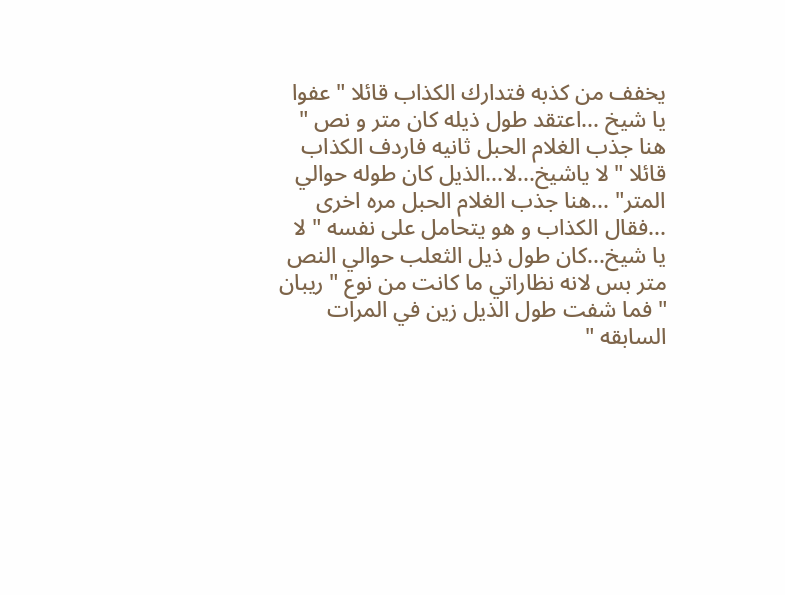يخفف من كذبه فتدارك الكذاب قائلا " عفوا يا شيخ ...اعتقد طول ذيله كان متر و نص " هنا جذب الغلام الحبل ثانيه فاردف الكذاب قائلا " لا ياشيخ...لا...الذيل كان طوله حوالي المتر" ...هنا جذب الغلام الحبل مره اخرى ...فقال الكذاب و هو يتحامل على نفسه " لا يا شيخ...كان طول ذيل الثعلب حوالي النص متر بس لانه نظاراتي ما كانت من نوع " ريبان " فما شفت طول الذيل زين في المرات السابقه "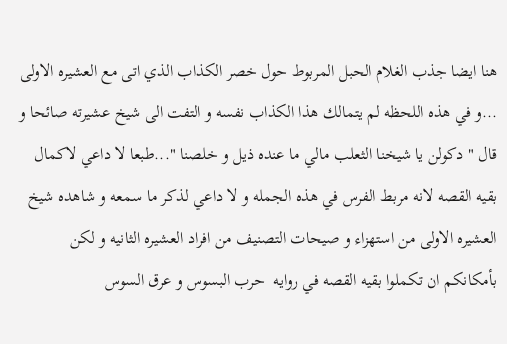هنا ايضا جذب الغلام الحبل المربوط حول خصر الكذاب الذي اتى مع العشيره الاولى ...و في هذه اللحظه لم يتمالك هذا الكذاب نفسه و التفت الى شيخ عشيرته صائحا و قال " دكولن يا شيخنا الثعلب مالي ما عنده ذيل و خلصنا "...طبعا لا داعي لاكمال بقيه القصه لانه مربط الفرس في هذه الجمله و لا داعي لذكر ما سمعه و شاهده شيخ العشيره الاولى من استهزاء و صيحات التصنيف من افراد العشيره الثانيه و لكن بأمكانكم ان تكملوا بقيه القصه في روايه  حرب البسوس و عرق السوس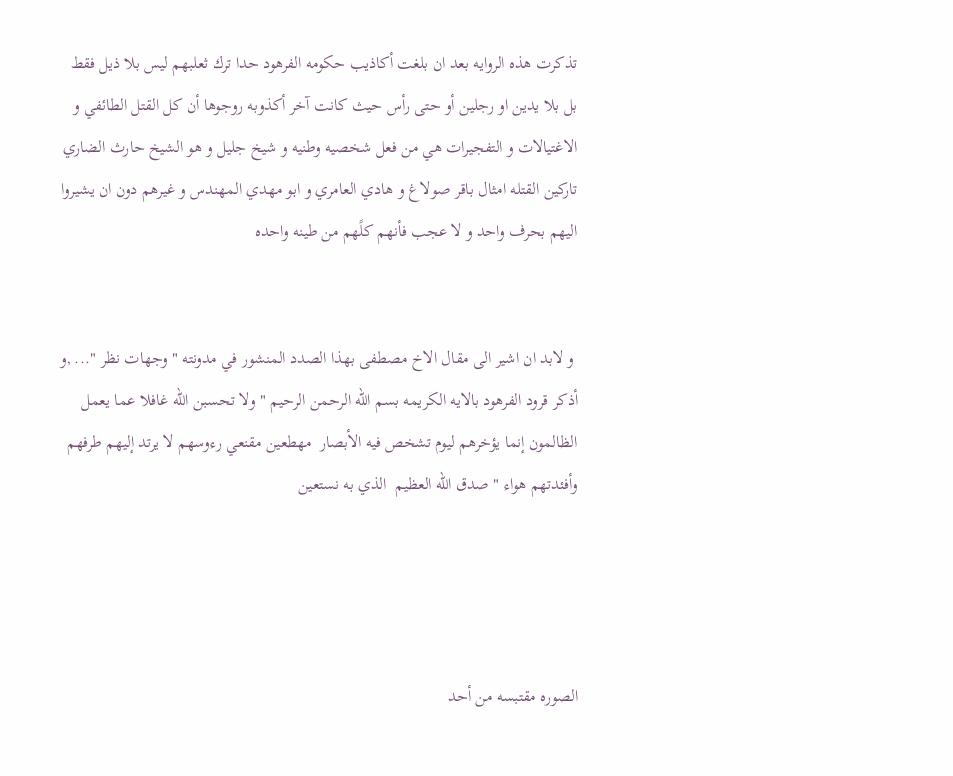تذكرت هذه الروايه بعد ان بلغت أكاذيب حكومه الفرهود حدا ترك ثعلبهم ليس بلا ذيل فقط بل بلا يدين او رجلين أو حتى رأس حيث كانت آخر أكذوبه روجوها أن كل القتل الطائفي و الاغتيالات و التفجيرات هي من فعل شخصيه وطنيه و شيخ جليل و هو الشيخ حارث الضاري تاركين القتله امثال باقر صولاغ و هادي العامري و ابو مهدي المهندس و غيرهم دون ان يشيروا اليهم بحرف واحد و لا عجب فأنهم كلًهم من طينه واحده


 و لابد ان اشير الى مقال الاخ مصطفى بهذا الصدد المنشور في مدونته " وجهات نظر "... ,و أذكر قرود الفرهود بالايه الكريمه بسم الله الرحمن الرحيم " ولا تحسبن الله غافلا عما يعمل الظالمون إنما يؤخرهم ليوم تشخص فيه الأبصار  مهطعين مقنعي رءوسهم لا يرتد إليهم طرفهم وأفئدتهم هواء " صدق الله العظيم  الذي به نستعين




الصوره مقتبسه من أحد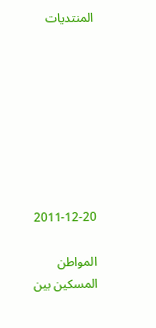المنتديات








2011-12-20

المواطن المسكين بين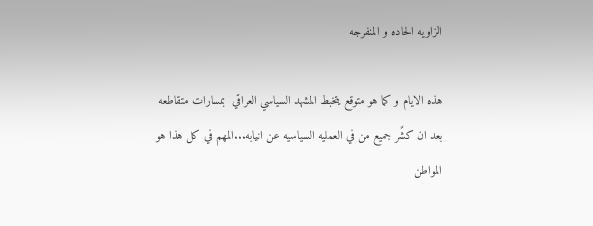الزاويه الحاده و المنفرجه

هذه الايام و كما هو متوقع يتخبط المشهد السياسي العراقي  بمسارات متقاطعه بعد ان كشًر جميع من في العمليه السياسيه عن انيابه...المهم في كل هذا هو المواطن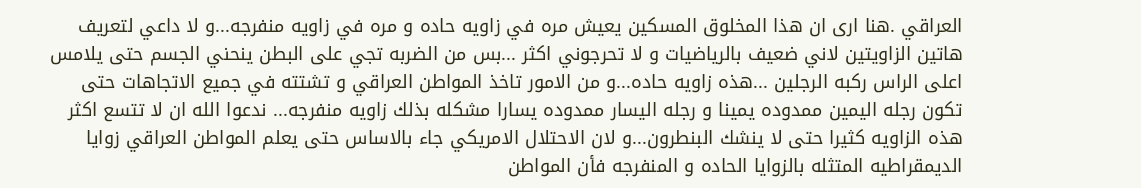العراقي .هنا ارى ان هذا المخلوق المسكين يعيش مره في زاويه حاده و مره في زاويه منفرجه...و لا داعي لتعريف هاتين الزاويتين لاني ضعيف بالرياضيات و لا تحرجوني اكثر ...بس من الضربه تجي على البطن ينحني الجسم حتى يلامس اعلى الراس ركبه الرجلين ...هذه زاويه حاده...و من الامور تاخذ المواطن العراقي و تشتته في جميع الاتجاهات حتى تكون رجله اليمين ممدوده يمينا و رجله اليسار ممدوده يسارا مشكله بذلك زاويه منفرجه... ندعوا الله ان لا تتسع اكثر هذه الزاويه كثيرا حتى لا ينشك البنطرون...و لان الاحتلال الامريكي جاء بالاساس حتى يعلم المواطن العراقي زوايا الديمقراطيه المتثله بالزوايا الحاده و المنفرجه فأن المواطن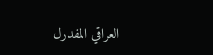العراقي المفدرل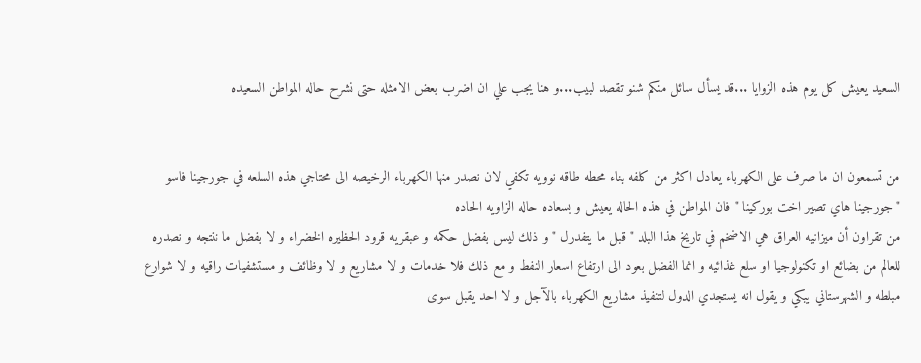السعيد يعيش كل يوم هذه الزوايا ...قد يسأل سائل منكم شنو تقصد لبيب...و هنا يجب علي ان اضرب بعض الامثله حتى نشرح حاله المواطن السعيده


من تسمعون ان ما صرف على الكهرباء يعادل اكثر من كلفه بناء محطه طاقه نوويه تكفي لان نصدر منها الكهرباء الرخيصه الى محتاجي هذه السلعه في جورجينا فاسو "جورجينا هاي تصير اخت بوركينا " فان المواطن في هذه الحاله يعيش و بسعاده حاله الزاويه الحاده
من تقراون أن ميزانيه العراق هي الاضخم في تاريخ هذا البلد " قبل ما يتفدرل " و ذلك ليس بفضل حكمه و عبقريه قرود الحظيره الخضراء و لا بفضل ما ننتجه و نصدره للعالم من بضائع او تكنولوجيا او سلع غذائيه و انما الفضل بعود الى ارتفاع اسعار النفط و مع ذلك فلا خدمات و لا مشاريع و لا وظائف و مستشفيات راقيه و لا شوارع مبلطه و الشهرستاني يبكي و يقول انه يستجدي الدول لتنفيذ مشاريع الكهرباء بالآجل و لا احد يقبل سوى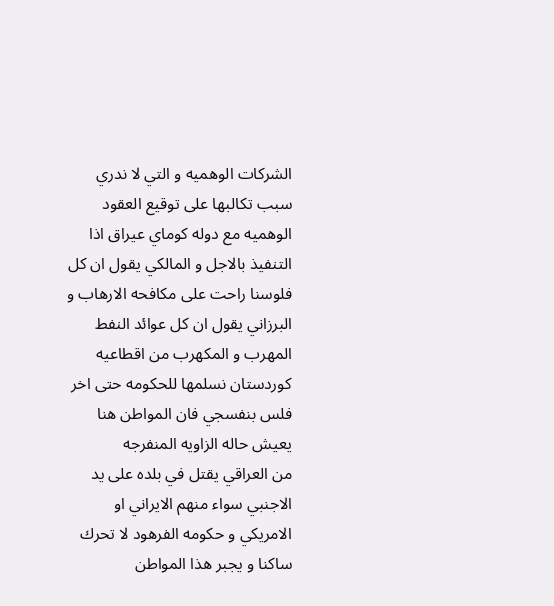الشركات الوهميه و التي لا ندري سبب تكالبها على توقيع العقود الوهميه مع دوله كوماي عيراق اذا التنفيذ بالاجل و المالكي يقول ان كل فلوسنا راحت على مكافحه الارهاب و البرزاني يقول ان كل عوائد النفط  المهرب و المكهرب من اقطاعيه كوردستان نسلمها للحكومه حتى اخر فلس بنفسجي فان المواطن هنا يعيش حاله الزاويه المنفرجه
من العراقي يقتل في بلده على يد الاجنبي سواء منهم الايراني او الامريكي و حكومه الفرهود لا تحرك ساكنا و يجبر هذا المواطن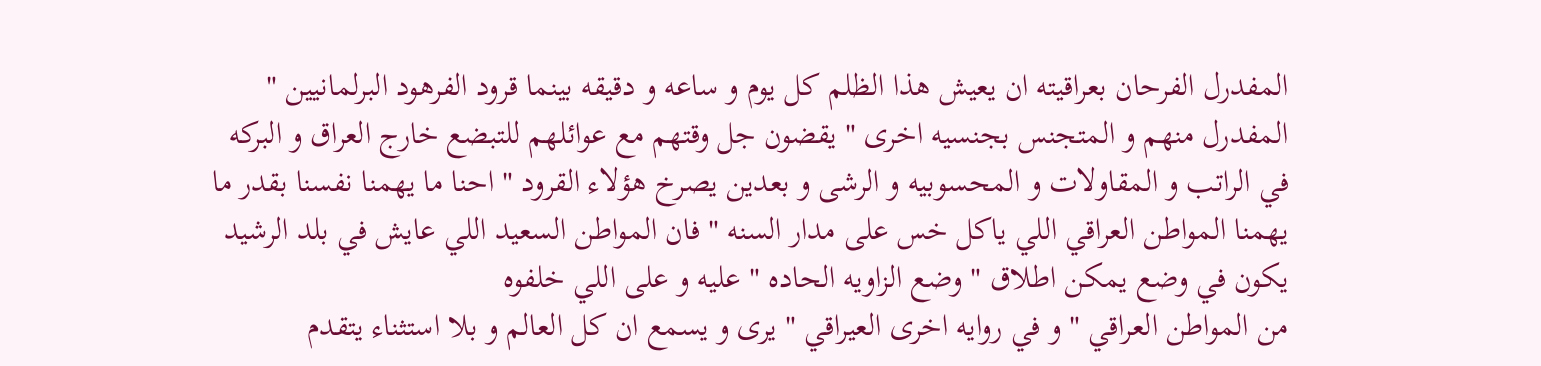المفدرل الفرحان بعراقيته ان يعيش هذا الظلم كل يوم و ساعه و دقيقه بينما قرود الفرهود البرلمانيين " المفدرل منهم و المتجنس بجنسيه اخرى " يقضون جل وقتهم مع عوائلهم للتبضع خارج العراق و البركه في الراتب و المقاولات و المحسوبيه و الرشى و بعدين يصرخ هؤلاء القرود " احنا ما يهمنا نفسنا بقدر ما يهمنا المواطن العراقي اللي ياكل خس على مدار السنه " فان المواطن السعيد اللي عايش في بلد الرشيد يكون في وضع يمكن اطلاق " وضع الزاويه الحاده " عليه و على اللي خلفوه
من المواطن العراقي " و في روايه اخرى العيراقي " يرى و يسمع ان كل العالم و بلا استثناء يتقدم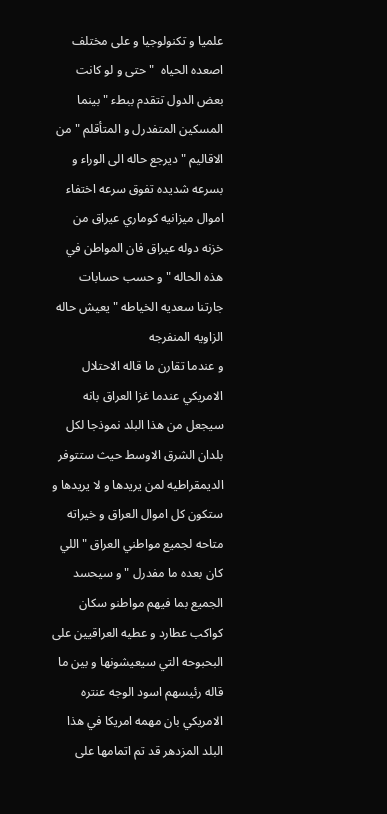علميا و تكنولوجيا و على مختلف اصعده الحياه  " حتى و لو كانت بعض الدول تتقدم ببطء " بينما المسكين المتفدرل و المتأقلم " من الاقاليم " ديرجع حاله الى الوراء و بسرعه شديده تفوق سرعه اختفاء اموال ميزانيه كوماري عيراق من خزنه دوله عيراق فان المواطن في هذه الحاله " و حسب حسابات جارتنا سعديه الخياطه " يعيش حاله الزاويه المنفرجه
و عندما تقارن ما قاله الاحتلال الامريكي عندما غزا العراق بانه سيجعل من هذا البلد نموذجا لكل بلدان الشرق الاوسط حيث ستتوفر الديمقراطيه لمن يريدها و لا يريدها و ستكون كل اموال العراق و خيراته متاحه لجميع مواطني العراق " اللي كان بعده ما مفدرل " و سيحسد الجميع بما فيهم مواطنو سكان كواكب عطارد و عطيه العراقيين على البحبوحه التي سيعيشونها و بين ما قاله رئيسهم اسود الوجه عنتره الامريكي بان مهمه امريكا في هذا البلد المزدهر قد تم اتمامها على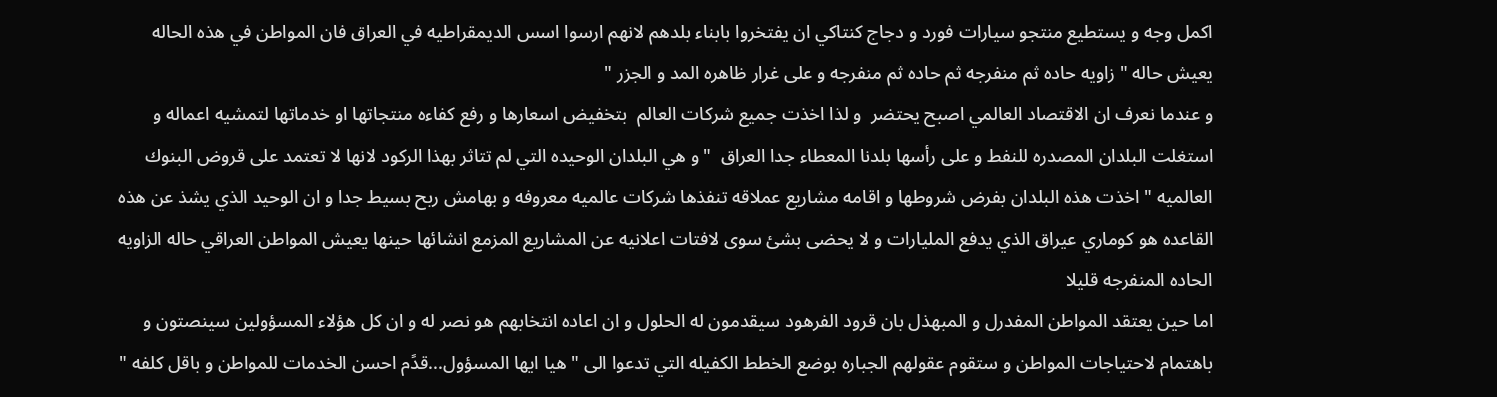اكمل وجه و يستطيع منتجو سيارات فورد و دجاج كنتاكي ان يفتخروا بابناء بلدهم لانهم ارسوا اسس الديمقراطيه في العراق فان المواطن في هذه الحاله يعيش حاله " زاويه حاده ثم منفرجه ثم حاده ثم منفرجه و على غرار ظاهره المد و الجزر "
و عندما نعرف ان الاقتصاد العالمي اصبح يحتضر  و لذا اخذت جميع شركات العالم  بتخفيض اسعارها و رفع كفاءه منتجاتها او خدماتها لتمشيه اعماله و استغلت البلدان المصدره للنفط و على رأسها بلدنا المعطاء جدا العراق  "و هي البلدان الوحيده التي لم تتاثر بهذا الركود لانها لا تعتمد على قروض البنوك العالميه " اخذت هذه البلدان بفرض شروطها و اقامه مشاريع عملاقه تنفذها شركات عالميه معروفه و بهامش ربح بسيط جدا و ان الوحيد الذي يشذ عن هذه القاعده هو كوماري عيراق الذي يدفع المليارات و لا يحضى بشئ سوى لافتات اعلانيه عن المشاريع المزمع انشائها حينها يعيش المواطن العراقي حاله الزاويه الحاده المنفرجه قليلا
اما حين يعتقد المواطن المفدرل و المبهذل بان قرود الفرهود سيقدمون له الحلول و ان اعاده انتخابهم هو نصر له و ان كل هؤلاء المسؤولين سينصتون و باهتمام لاحتياجات المواطن و ستقوم عقولهم الجباره بوضع الخطط الكفيله التي تدعوا الى " هيا ايها المسؤول...قدًم احسن الخدمات للمواطن و باقل كلفه "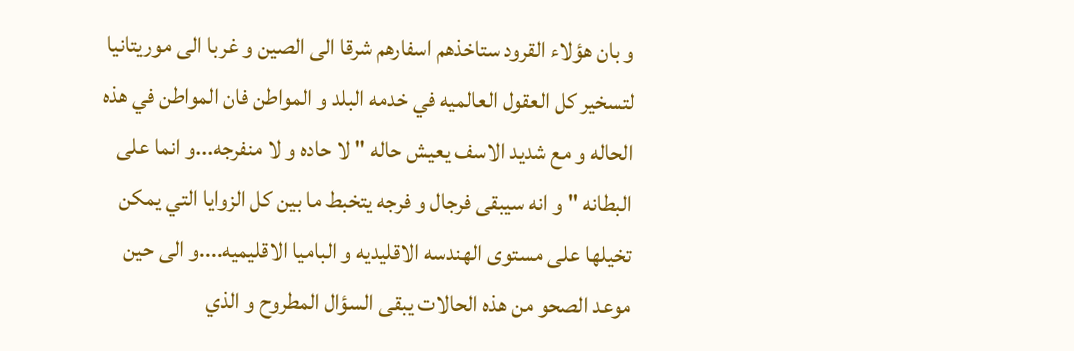و بان هؤلاء القرود ستاخذهم اسفارهم شرقا الى الصين و غربا الى موريتانيا لتسخير كل العقول العالميه في خدمه البلد و المواطن فان المواطن في هذه الحاله و مع شديد الاسف يعيش حاله " لا حاده و لا منفرجه...و انما على البطانه " و انه سيبقى فرجال و فرجه يتخبط ما بين كل الزوايا التي يمكن تخيلها على مستوى الهندسه الاقليديه و الباميا الاقليميه....و الى حين موعد الصحو من هذه الحالات يبقى السؤال المطروح و الذي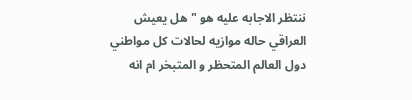ننتظر الاجابه عليه هو " هل يعيش العراقي حاله موازيه لحالات كل مواطني دول العالم المتحظر و المتبخر ام انه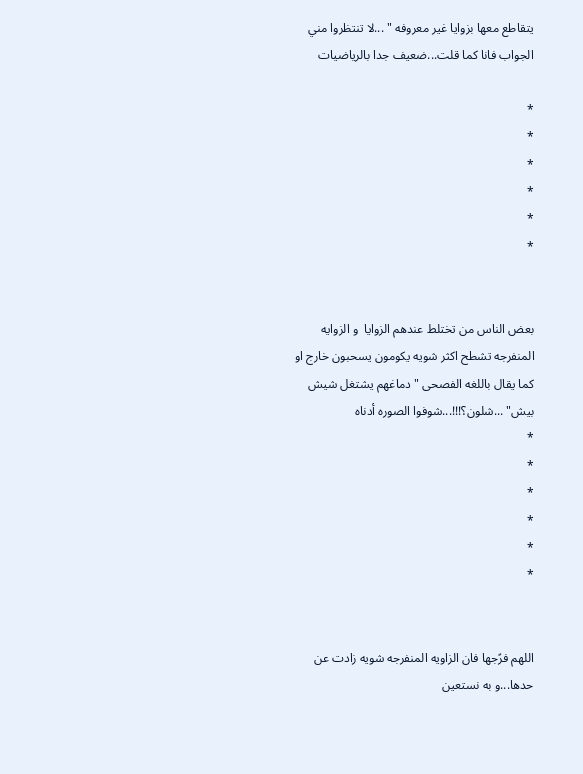يتقاطع معها بزوايا غير معروفه " ...لا تنتظروا مني الجواب فانا كما قلت...ضعيف جدا بالرياضيات

*
*
*
*
*
*


بعض الناس من تختلط عندهم الزوايا  و الزوايه المنفرجه تشطح اكثر شويه يكومون يسحبون خارج او كما يقال باللغه الفصحى " دماغهم يشتغل شيش بيش" ...شلون؟!!!...شوفوا الصوره أدناه
*
*
*
*
*
*


اللهم فرًجها فان الزاويه المنفرجه شويه زادت عن حدها...و به نستعين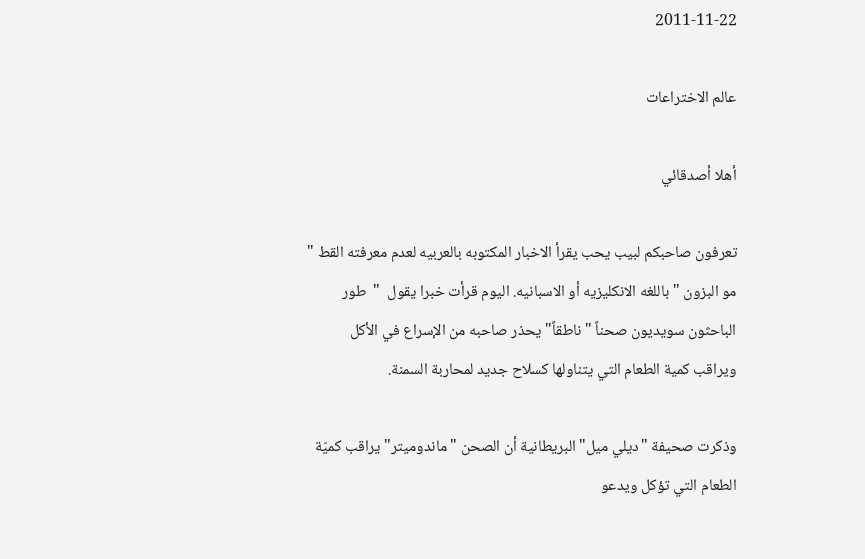2011-11-22

عالم الاختراعات

أهلا أصدقائي

تعرفون صاحبكم لبيب يحب يقرأ الاخبار المكتوبه بالعربيه لعدم معرفته القط " مو البزون " باللغه الانكليزيه أو الاسبانيه. اليوم قرأت خبرا يقول  "  طور الباحثون سويديون صحناً "ناطقاً"يحذر صاحبه من الإسراع في الأكل ويراقب كمية الطعام التي يتناولها كسلاح جديد لمحاربة السمنة.

وذكرت صحيفة "ديلي ميل"البريطانية أن الصحن "ماندوميتر" يراقب كميّة الطعام التي تؤكل ويدعو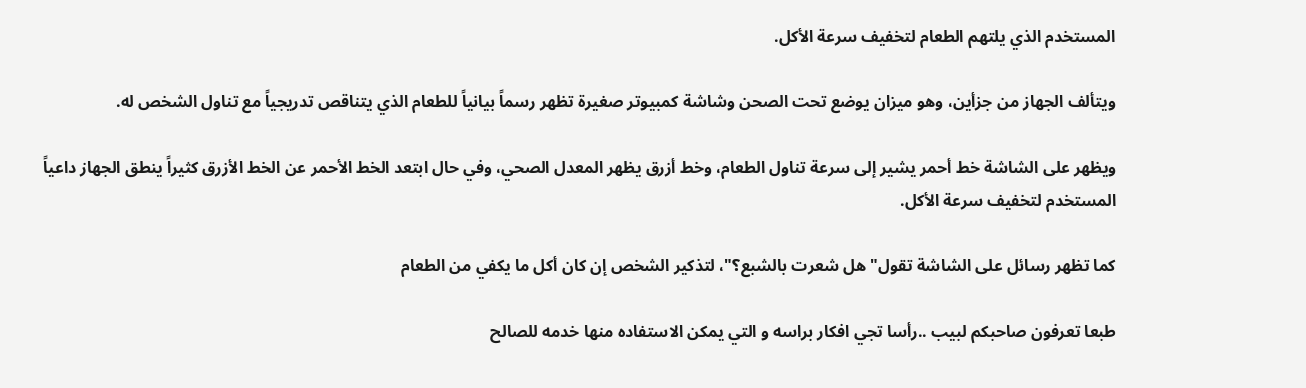المستخدم الذي يلتهم الطعام لتخفيف سرعة الأكل.

ويتألف الجهاز من جزأين، وهو ميزان يوضع تحت الصحن وشاشة كمبيوتر صغيرة تظهر رسماً بيانياً للطعام الذي يتناقص تدريجياً مع تناول الشخص له.

ويظهر على الشاشة خط أحمر يشير إلى سرعة تناول الطعام، وخط أزرق يظهر المعدل الصحي، وفي حال ابتعد الخط الأحمر عن الخط الأزرق كثيراً ينطق الجهاز داعياً المستخدم لتخفيف سرعة الأكل.

كما تظهر رسائل على الشاشة تقول"هل شعرت بالشبع؟"، لتذكير الشخص إن كان أكل ما يكفي من الطعام

طبعا تعرفون صاحبكم لبيب ..رأسا تجي افكار براسه و التي يمكن الاستفاده منها خدمه للصالح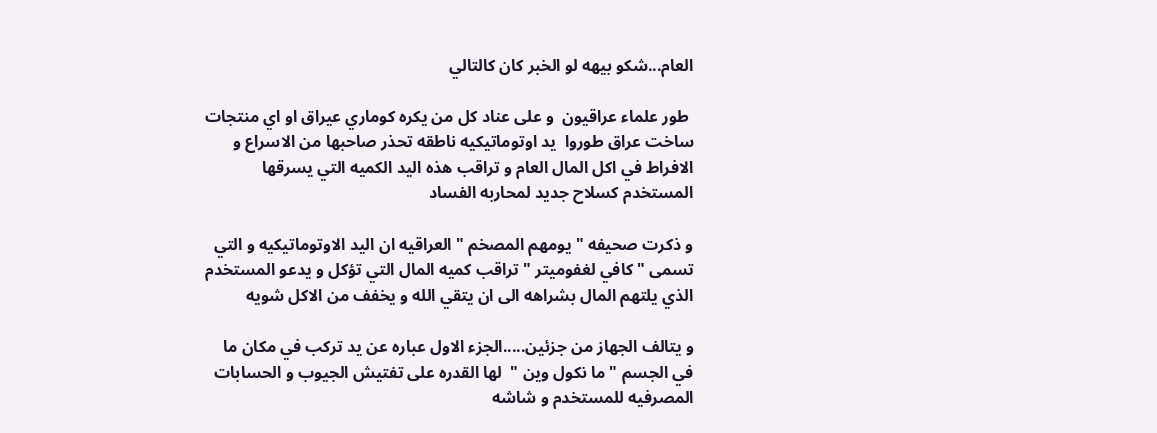العام...شكو بيهه لو الخبر كان كالتالي

 طور علماء عراقيون  و على عناد كل من يكره كوماري عيراق او اي منتجات ساخت عراق طوروا  يد اوتوماتيكيه ناطقه تحذر صاحبها من الاسراع و الافراط في اكل المال العام و تراقب هذه اليد الكميه التي يسرقها المستخدم كسلاح جديد لمحاربه الفساد

و ذكرت صحيفه " يومهم المصخم " العراقيه ان اليد الاوتوماتيكيه و التي تسمى " كافي لغفوميتر " تراقب كميه المال التي تؤكل و يدعو المستخدم الذي يلتهم المال بشراهه الى ان يتقي الله و يخفف من الاكل شويه

و يتالف الجهاز من جزئين.....الجزء الاول عباره عن يد تركب في مكان ما في الجسم " ما نكول وين "  لها القدره على تفتيش الجيوب و الحسابات المصرفيه للمستخدم و شاشه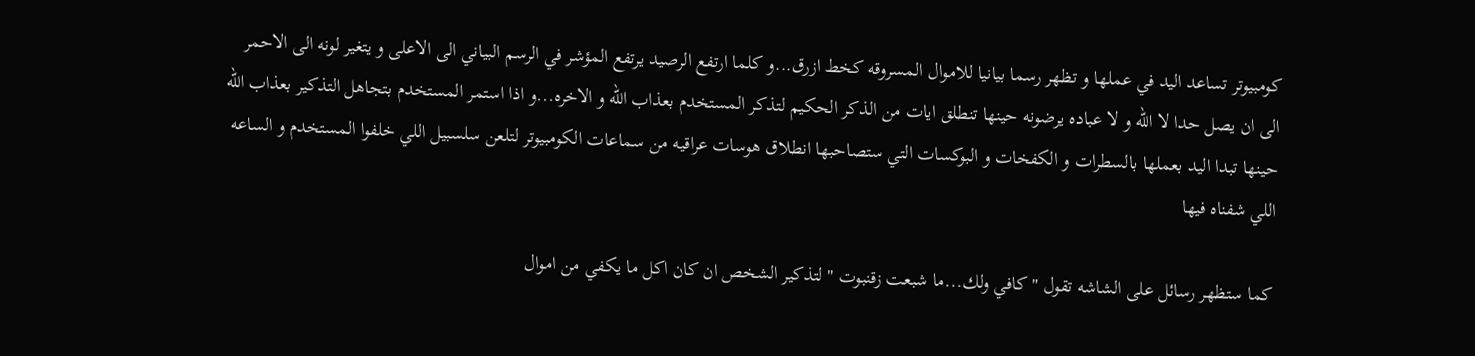كومبيوتر تساعد اليد في عملها و تظهر رسما بيانيا للاموال المسروقه كخط ازرق...و كلما ارتفع الرصيد يرتفع المؤشر في الرسم البياني الى الاعلى و يتغير لونه الى الاحمر الى ان يصل حدا لا الله و لا عباده يرضونه حينها تنطلق ايات من الذكر الحكيم لتذكر المستخدم بعذاب الله و الاخره...و اذا استمر المستخدم بتجاهل التذكير بعذاب الله حينها تبدا اليد بعملها بالسطرات و الكفخات و البوكسات التي ستصاحبها انطلاق هوسات عراقيه من سماعات الكومبيوتر لتلعن سلسبيل اللي خلفوا المستخدم و الساعه اللي شفناه فيها

كما ستظهر رسائل على الشاشه تقول " كافي ولك...ما شبعت زقنبوت " لتذكير الشخص ان كان اكل ما يكفي من اموال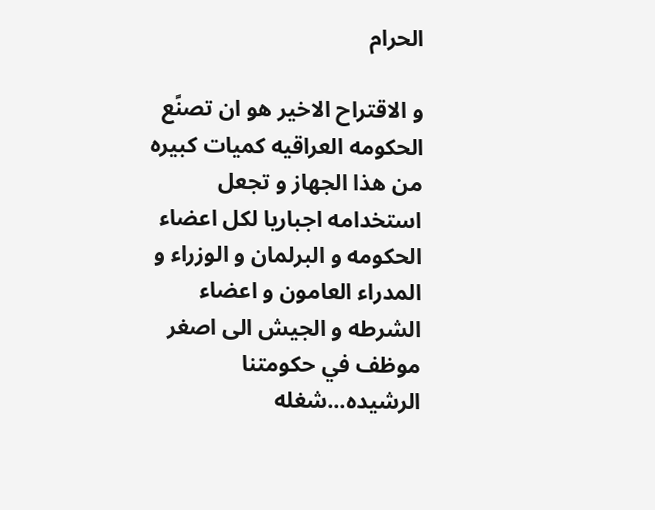الحرام

و الاقتراح الاخير هو ان تصنًع الحكومه العراقيه كميات كبيره من هذا الجهاز و تجعل استخدامه اجباريا لكل اعضاء الحكومه و البرلمان و الوزراء و المدراء العامون و اعضاء الشرطه و الجيش الى اصغر موظف في حكومتنا الرشيده...شغله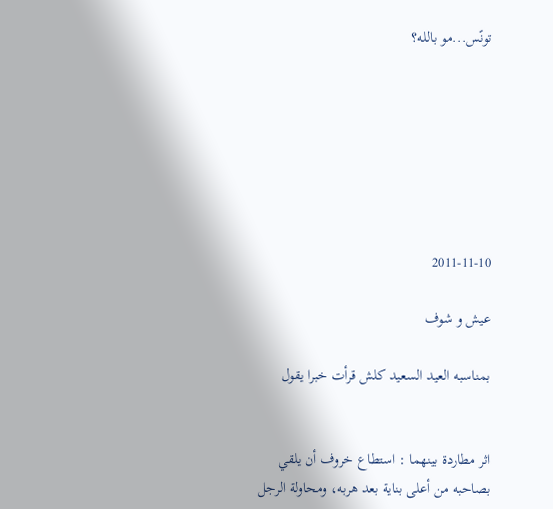تونًس...مو بالله؟







2011-11-10

عيش و شوف

بمناسبه العيد السعيد كلش قرأت خبرا يقول


اثر مطاردة بينهما : استطاع خروف أن يلقي بصاحبه من أعلى بناية بعد هربه، ومحاولة الرجل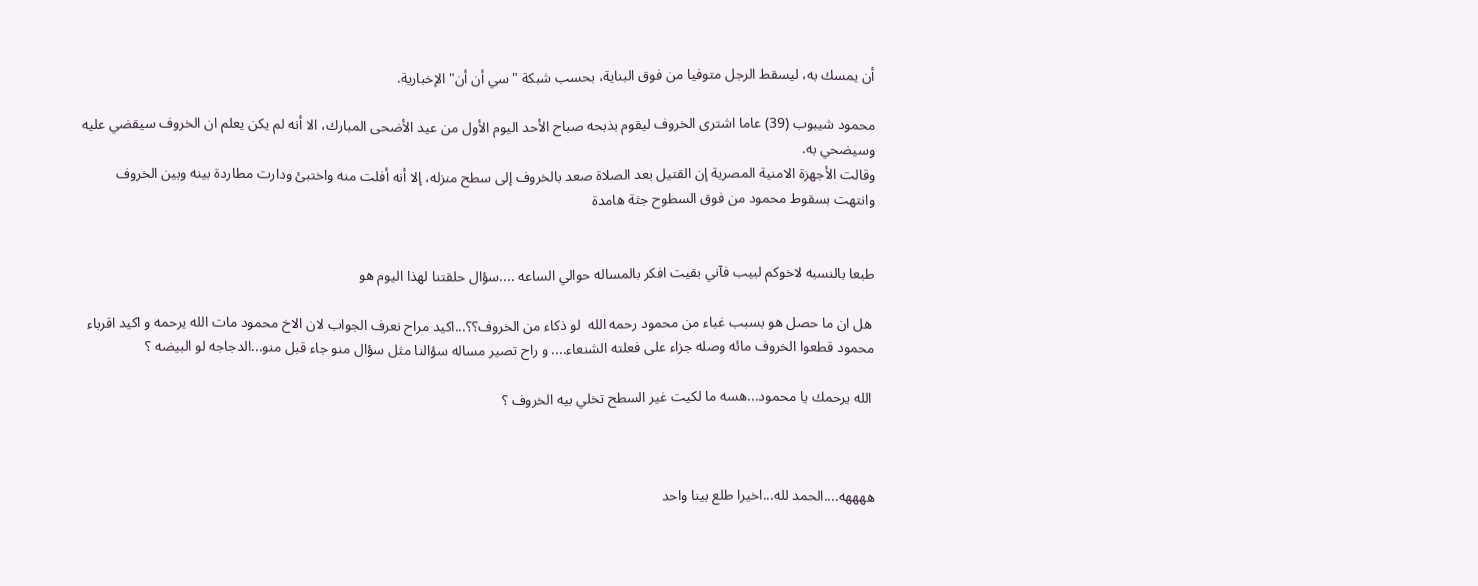أن يمسك به، ليسقط الرجل متوفيا من فوق البناية، بحسب شبكة "سي أن أن" الإخبارية.

محمود شيبوب (39) عاما اشترى الخروف ليقوم بذبحه صباح الأحد اليوم الأول من عيد الأضحى المبارك، الا أنه لم يكن يعلم ان الخروف سيقضي عليه وسيضحي به.
وقالت الأجهزة الامنية المصرية إن القتيل بعد الصلاة صعد بالخروف إلى سطح منزله، إلا أنه أفلت منه واختبئ ودارت مطاردة بينه وبين الخروف وانتهت بسقوط محمود من فوق السطوح جثة هامدة


طبعا بالنسبه لاخوكم لبيب فآني بقيت افكر بالمساله حوالي الساعه ....سؤال حلقتنا لهذا اليوم هو

 هل ان ما حصل هو بسبب غباء من محمود رحمه الله  لو ذكاء من الخروف؟؟...اكيد مراح نعرف الجواب لان الاخ محمود مات الله يرحمه و اكيد اقرباء محمود قطعوا الخروف مائه وصله جزاء على فعلته الشنعاء.... و راح تصير مساله سؤالنا مثل سؤال منو جاء قبل منو...الدجاجه لو البيضه ؟

 الله يرحمك يا محمود...هسه ما لكيت غير السطح تخلي بيه الخروف ؟



ههههه....الحمد لله...اخيرا طلع بينا واحد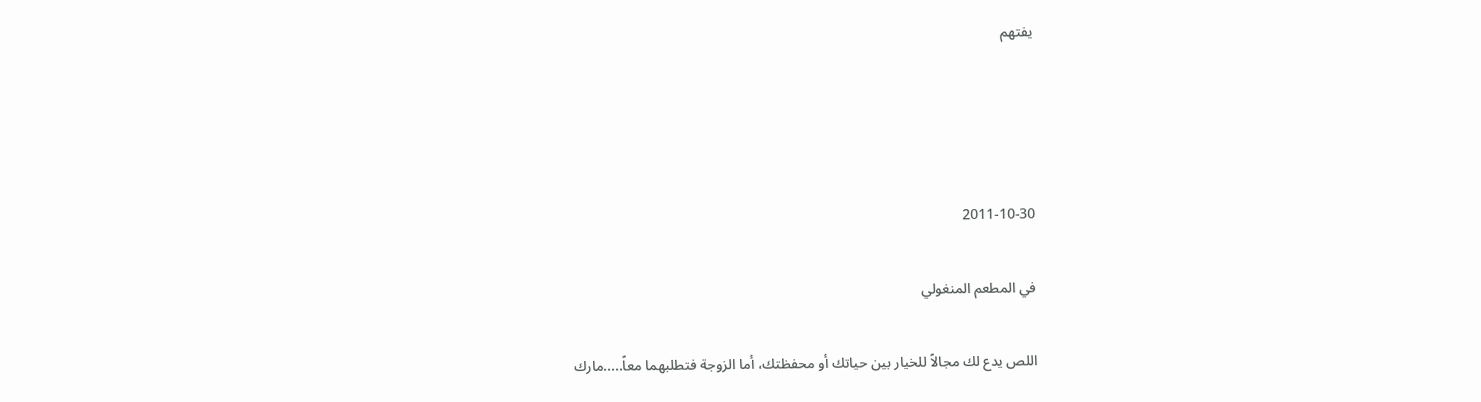يفتهم




2011-10-30

في المطعم المنغولي

اللص يدع لك مجالاً للخيار بين حياتك أو محفظتك، أما الزوجة فتطلبهما معاً.....مارك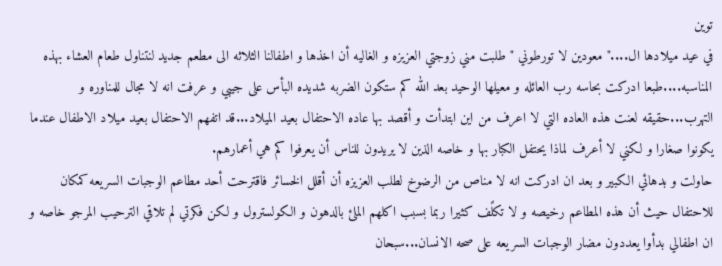توين
في عيد ميلادها ال...." معودين لا تورطوني " طلبت مني زوجتي العزيزه و الغاليه أن اخذها و اطفالنا الثلاثه الى مطعم جديد لنتناول طعام العشاء بهذه المناسبه....طبعا ادركت بحاسه رب العائله و معيلها الوحيد بعد الله كم ستكون الضربه شديده البأس على جيبي و عرفت انه لا مجال للمناوره و التهرب...حقيقه لعنت هذه العاده التي لا اعرف من اين ابتدأت و أقصد بها عاده الاحتفال بعيد الميلاد...قد اتفهم الاحتفال بعيد ميلاد الاطفال عندما يكونوا صغارا و لكني لا أعرف لماذا يحتفل الكبار بها و خاصه الذين لا يريدون للناس أن يعرفوا كم هي أعمارهم.
حاولت و بدهائي الكبير و بعد ان ادركت انه لا مناص من الرضوخ لطلب العزيزه أن أقلل الخسائر فاقترحت أحد مطاعم الوجبات السريعه كمكان للاحتفال حيث أن هذه المطاعم رخيصه و لا تكلًف كثيرا ربما بسبب اكلهم الملئ بالدهون و الكولسترول و لكن فكرتي لم تلاقي الترحيب المرجو خاصه و ان اطفالي بدأوا يعددون مضار الوجبات السريعه على صحه الانسان...سبحان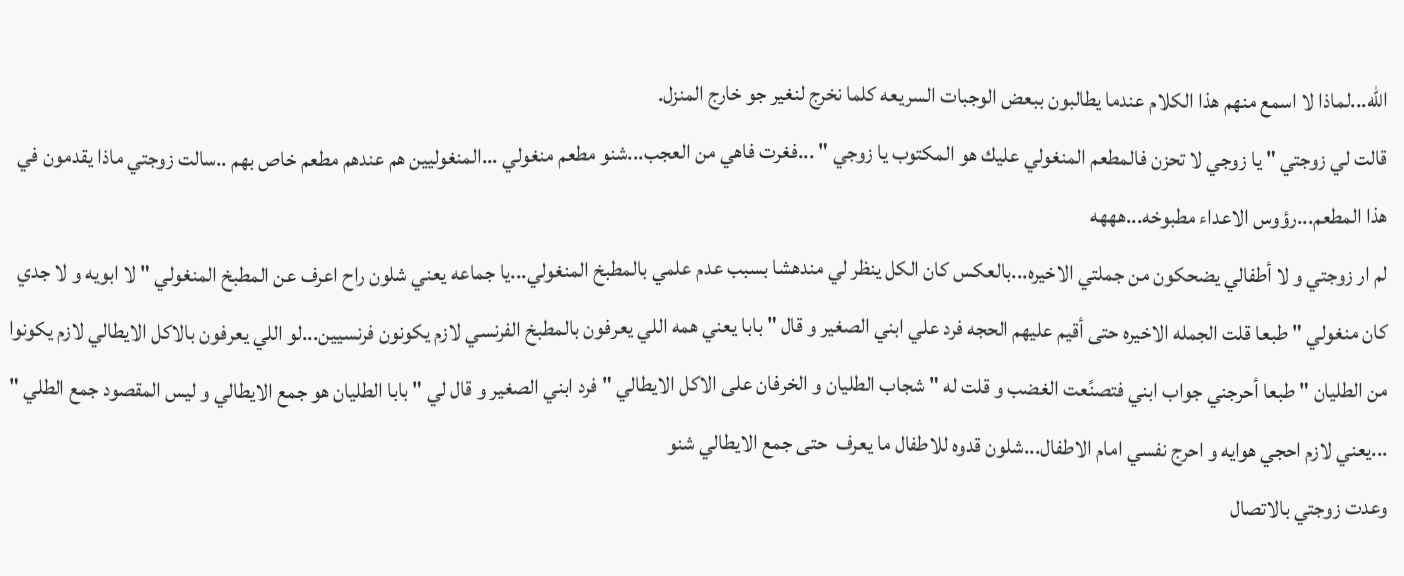الله...لماذا لا اسمع منهم هذا الكلام عندما يطالبون ببعض الوجبات السريعه كلما نخرج لنغير جو خارج المنزل.
قالت لي زوجتي " يا زوجي لا تحزن فالمطعم المنغولي عليك هو المكتوب يا زوجي " ...فغرت فاهي من العجب...شنو مطعم منغولي ...المنغوليين هم عندهم مطعم خاص بهم ..سالت زوجتي ماذا يقدمون في هذا المطعم...رؤوس الاعداء مطبوخه...هههه
لم ار زوجتي و لا أطفالي يضحكون من جملتي الاخيره...بالعكس كان الكل ينظر لي مندهشا بسبب عدم علمي بالمطبخ المنغولي...يا جماعه يعني شلون راح اعرف عن المطبخ المنغولي " لا ابويه و لا جدي كان منغولي " طبعا قلت الجمله الاخيره حتى أقيم عليهم الحجه فرد علي ابني الصغير و قال " بابا يعني همه اللي يعرفون بالمطبخ الفرنسي لازم يكونون فرنسيين...لو اللي يعرفون بالاكل الايطالي لازم يكونوا من الطليان " طبعا أحرجني جواب ابني فتصنًعت الغضب و قلت له " شجاب الطليان و الخرفان على الاكل الايطالي " فرد ابني الصغير و قال لي " بابا الطليان هو جمع الايطالي و ليس المقصود جمع الطلي " ...يعني لازم احجي هوايه و احرج نفسي امام الاطفال...شلون قدوه للاطفال ما يعرف  حتى جمع الايطالي شنو
وعدت زوجتي بالاتصال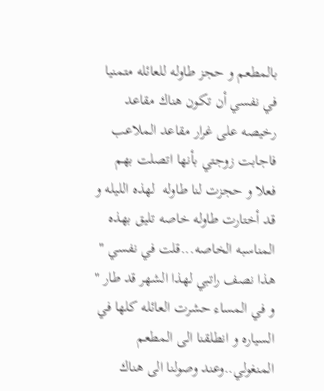بالمطعم و حجز طاوله للعائله متمنيا في نفسي أن تكون هناك مقاعد رخيصه على غرار مقاعد الملاعب فاجابت زوجتي بأنها اتصلت بهم فعلا و حجزت لنا طاوله  لهذه الليله و قد أختارت طاوله خاصه تليق بهذه المناسبه الخاصه...قلت في نفسي " هذا نصف راتبي لهذا الشهر قد طار "
و في المساء حشرت العائله كلها في السياره و انطلقنا الى المطعم المنغولي..وعند وصولنا الى هناك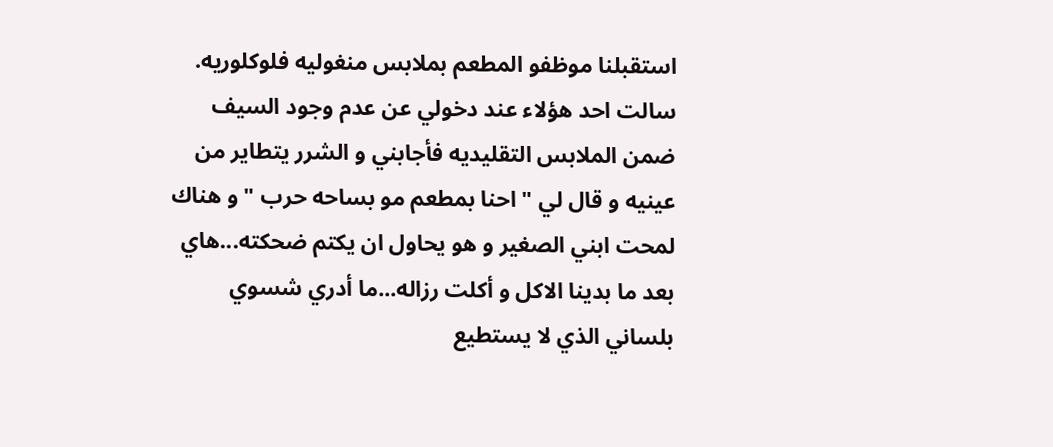استقبلنا موظفو المطعم بملابس منغوليه فلوكلوريه. سالت احد هؤلاء عند دخولي عن عدم وجود السيف ضمن الملابس التقليديه فأجابني و الشرر يتطاير من عينيه و قال لي " احنا بمطعم مو بساحه حرب " و هناك لمحت ابني الصغير و هو يحاول ان يكتم ضحكته...هاي بعد ما بدينا الاكل و أكلت رزاله...ما أدري شسوي بلساني الذي لا يستطيع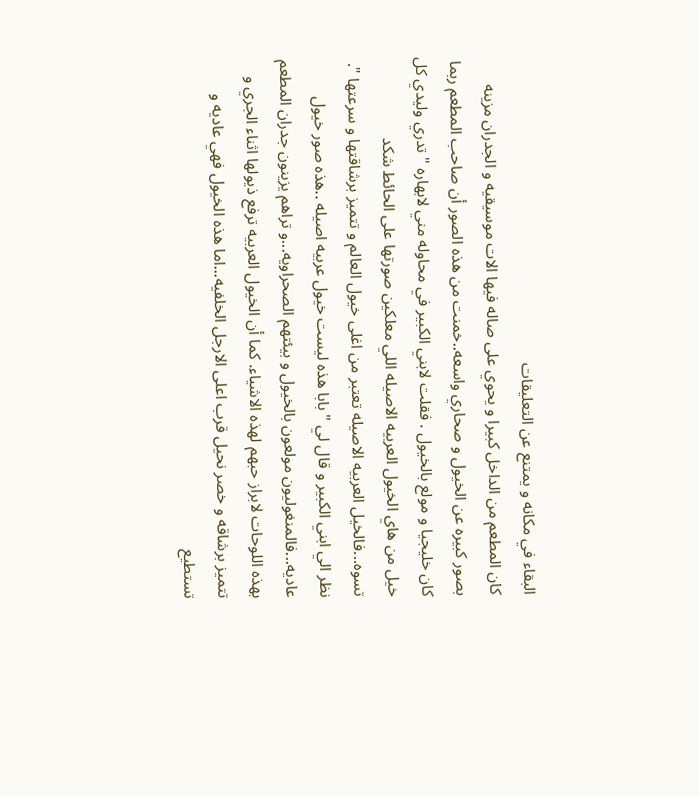البقاء في مكانه و يمتنع عن التعليقات
كان المطعم من الداخل كبيرا و يحوي على صاله فيها الات موسيقيه و الجدران مزينه بصور كبيره عن الخيول و صحاري واسعه..خمنت من هذه الصور أن صاحب المطعم ربما كان خليجيا و مولع بالخيول . فقلت لابني الكبير في محاوله مني لابهاره " تدري وليدي كل خيل من هاي الخيول العربيه الاصيله اللي معلكين صورتها على الحائط شكد تسوه...فالخيل العربيه الاصيله تعتبر من اغلى خيول العالم و تتميز برشاقتها و سرعتها ". نظر الي ابني الكبير و قال لي " بابا هذه ليست خيول عربيه اصيله ..هذه صور خيول عاديه...فالمنغوليون مولعون بالخيول و بيئتهم الصحراويه...و تراهم يزينون جدران المطعم بهذه اللوحات لابراز حبهم لهذه الاشياء. كما أن الخيول العربيه ترفع ذيولها اثناء الجري و تتميز برشاقه و خصر نحيل قرب اعلى الارجل الخلفيه...اما هذه الخيول فهي عاديه و تستطيع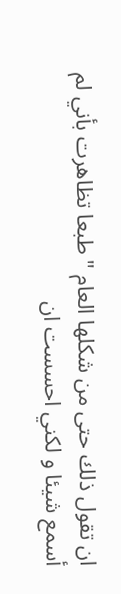ان تقول ذلك حتى من شكلها العام " طبعا تظاهرت بأني لم أسمع شيئا و لكني احسست ان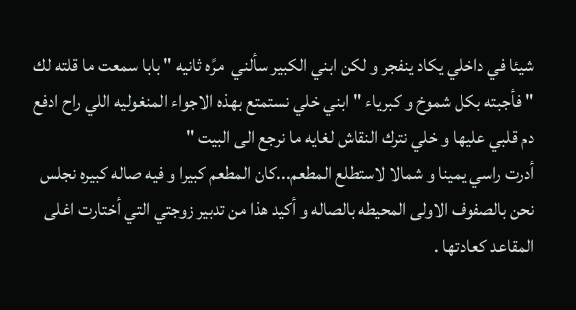شيئا في داخلي يكاد ينفجر و لكن ابني الكبير سألني  مرًه ثانيه " بابا سمعت ما قلته لك " فأجبته بكل شموخ و كبرياء " ابني خلي نستمتع بهذه الاجواء المنغوليه اللي راح ادفع دم قلبي عليها و خلي نترك النقاش لغايه ما نرجع الى البيت "
أدرت راسي يمينا و شمالا لاستطلع المطعم...كان المطعم كبيرا و فيه صاله كبيره نجلس نحن بالصفوف الاولى المحيطه بالصاله و أكيد هذا من تدبير زوجتي التي أختارت اغلى المقاعد كعادتها .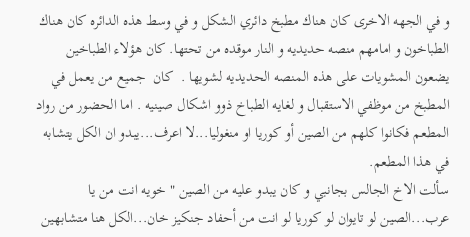و في الجهه الاخرى كان هناك مطبخ دائري الشكل و في وسط هذه الدائره كان هناك الطباخون و امامهم منصه حديديه و النار موقده من تحتها. كان هؤلاء الطباخين يضعون المشويات على هذه المنصه الحديديه لشويها .  كان  جميع من يعمل في المطبخ من موظفي الاستقبال و لغايه الطباخ ذوو اشكال صينيه . اما الحضور من رواد المطعم فكانوا كلهم من الصين أو كوريا او منغوليا...لا اعرف...يبدو ان الكل يتشابه في هذا المطعم.
سألت الاخ الجالس بجانبي و كان يبدو عليه من الصين " خويه انت من يا عرب...الصين لو تايوان لو كوريا لو انت من أحفاد جنكيز خان...الكل هنا متشابهين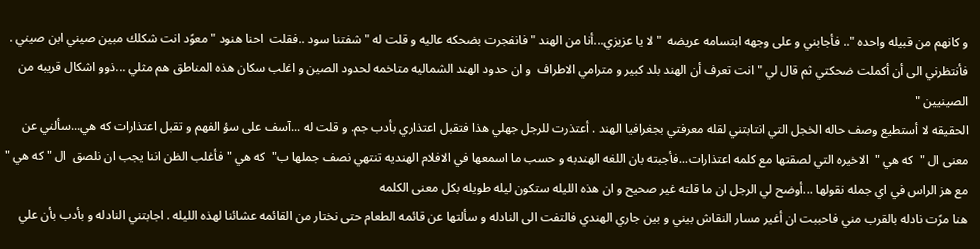و كانهم من قبيله واحده ".. فأجابني و على وجهه ابتسامه عريضه  " لا يا عزيزي...أنا من الهند " فانفجرت بضحكه عاليه و قلت له " شفتنا سود ..فقلت  احنا هنود " معوًد انت شكلك مبين صيني ابن صيني .  فأنتظرني الى أن أكملت ضحكتي ثم قال لي " انت تعرف أن الهند بلد كبير و مترامي الاطراف  و ان حدود الهند الشماليه متاخمه لحدود الصين و اغلب سكان هذه المناطق هم مثلي ...ذوو اشكال قريبه من الصينيين "
الحقيقه لا أستطيع وصف حاله الخجل التي انتابتني لقله معرفتي بجغرافيا الهند . أعتذرت للرجل جهلي هذا فتقبل اعتذاري بأدب جم. و قلت له ...آسف على سؤ الفهم و تقبل اعتذارات كه هي...سألني عن معنى ال "  كه هي "  الاخيره التي لصقتها مع كلمه اعتذارات...فأجبته بان اللغه الهندبه و حسب ما اسمعها في الافلام الهنديه تنتهي نصف جملها ب"  كه هي " فأغلب الظن اننا يجب ان نلصق  ال " كه هي " مع هز الراس في اي جمله نقولها ...أوضح لي الرجل ان ما قلته غير صحيح و ان هذه الليله ستكون ليله طويله بكل معنى الكلمه
هنا مرًت نادله بالقرب مني فاحببت ان أغير مسار النقاش بيني و بين جاري الهندي فالتفت الى النادله و سألتها عن قائمه الطعام حتى نختار من القائمه عشائنا لهذه الليله . اجابتني النادله و بأدب بأن علي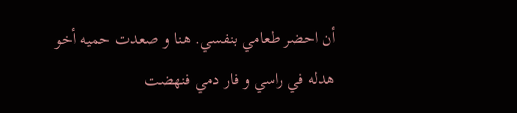أن احضر طعامي بنفسي. هنا و صعدت حميه أخو هدله في راسي و فار دمي فنهضت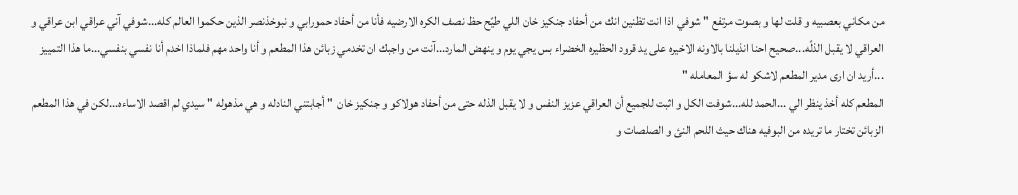من مكاني بعصبيه و قلت لها و بصوت مرتفع " شوفي اذا انت تظنين انك من أحفاد جنكيز خان اللي طيًح حظ نصف الكره الارضيه فأنا من أحفاد حمورابي و نبوخذنصر الذين حكموا العالم كله...شوفي آني عراقي ابن عراقي و العراقي لا يقبل الذلًه...صحيح احنا انذيلنا بالاونه الاخيره على يد قرود الحظيره الخضراء بس يجي يوم و ينهض المارد...آنت من واجبك ان تخدمي زبائن هذا المطعم و أنا واحد مهم فلماذا اخدم أنا نفسي بنفسي...ما هذا التمييز ...أريد ان ارى مدير المطعم لاشكو له سؤ المعامله "
المطعم كله أخذ ينظر الي ...الحمد لله...شوفت الكل و اثبت للجميع أن العراقي عزيز النفس و لا يقبل الذله حتى من أحفاد هولاكو و جنكيز خان  " أجابتني النادله و هي مذهوله " سيدي لم اقصد الاساءه...لكن في هذا المطعم الزبائن تختار ما تريده من البوفيه هناك حيث اللحم النئ و الصلصات و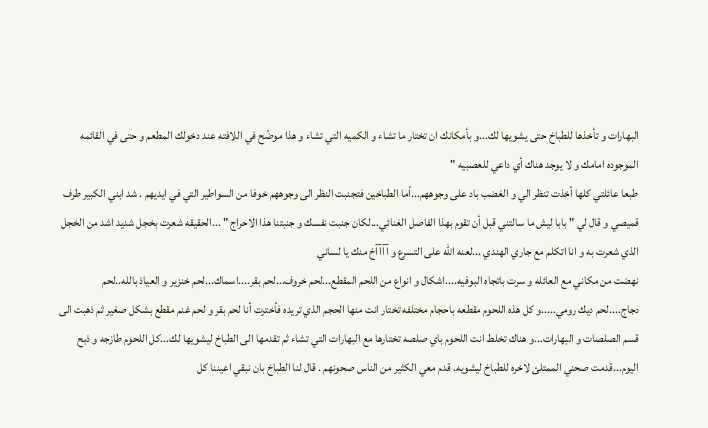البهارات و تأخذها للطباخ حتى يشويها لك...و بأمكانك ان تختار ما تشاء و الكميه التي تشاء و هذا موضًح في اللافته عند دخولك المطعم و حتى في القائمه الموجوده امامك و لا يوجد هناك أي داعي للعصبيه "
طبعا عائلتي كلها أخذت تنظر الي و الغضب باد على وجوههم...أما الطباخين فتجنبت النظر الى وجوههم خوفا من السواطير التي في ايديهم . شد ابني الكبير طرف قميصي و قال لي " بابا ليش ما سالتني قبل أن تقوم بهذا الفاصل الغنائي...لكان جنبت نفسك و جنبتنا هذا الاحراج " ...الحقيقه شعرت بخجل شديد اشد من الخجل الذي شعرت به و انا اتكلم مع جاري الهندي ...لعنه الله على التسرع و آآآآخ منك يا لساني
نهضت من مكاني مع العائله و سرت باتجاه البوفيه....اشكال و انواع من اللحم المقطع...لحم خروف...لحم بقر....اسماك...لحم خنزير و العياذ بالله..لحم دجاج....لحم ديك رومي.....و كل هذه اللحوم مقطعه باحجام مختلفه تختار انت منها الحجم الذي تريده فأخترت أنا لحم بقر و لحم غنم مقطع بشكل صغير ثم ذهبت الى قسم الصلصات و البهارات...و هناك تخلط انت اللحوم باي صلصه تختارها مع البهارات التي تشاء ثم تقدمها الى الطباخ ليشويها لك...كل اللحوم طازجه و ذبح اليوم...قدمت صحني الممتلئ لاخره للطباخ ليشويه. قدم معي الكثير من الناس صحونهم . قال لنا الطباخ بان نبقي اعيننا كل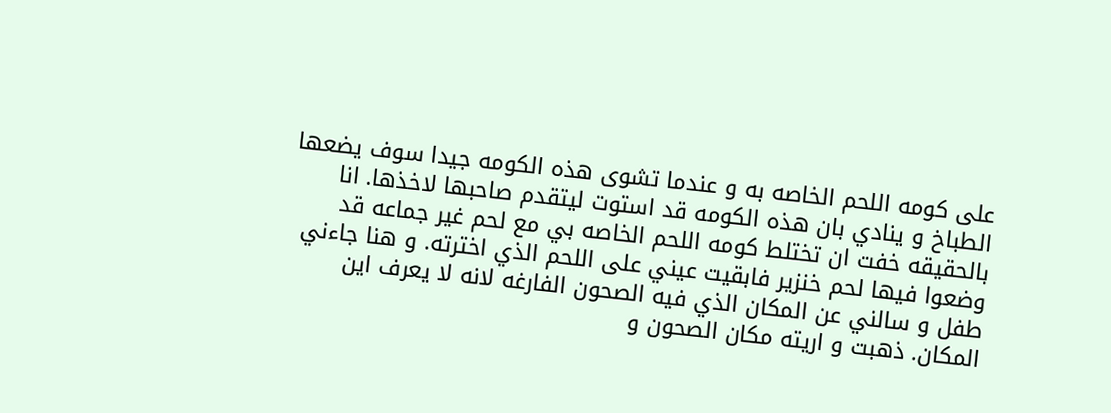على كومه اللحم الخاصه به و عندما تشوى هذه الكومه جيدا سوف يضعها الطباخ و ينادي بان هذه الكومه قد استوت ليتقدم صاحبها لاخذها. انا بالحقيقه خفت ان تختلط كومه اللحم الخاصه بي مع لحم غير جماعه قد وضعوا فيها لحم خنزير فابقيت عيني على اللحم الذي اخترته. و هنا جاءني طفل و سالني عن المكان الذي فيه الصحون الفارغه لانه لا يعرف اين المكان. ذهبت و اريته مكان الصحون و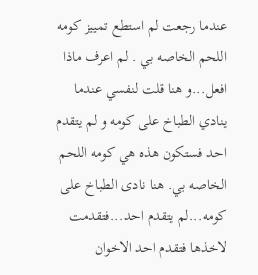عندما رجعت لم استطع تمييز كومه اللحم الخاصه بي . لم اعرف ماذا افعل...و هنا قلت لنفسي عندما ينادي الطباخ على كومه و لم يتقدم احد فستكون هذه هي كومه اللحم الخاصه بي. هنا نادى الطباخ على كومه...لم يتقدم احد...فتقدمت لاخذها فتقدم احد الاخوان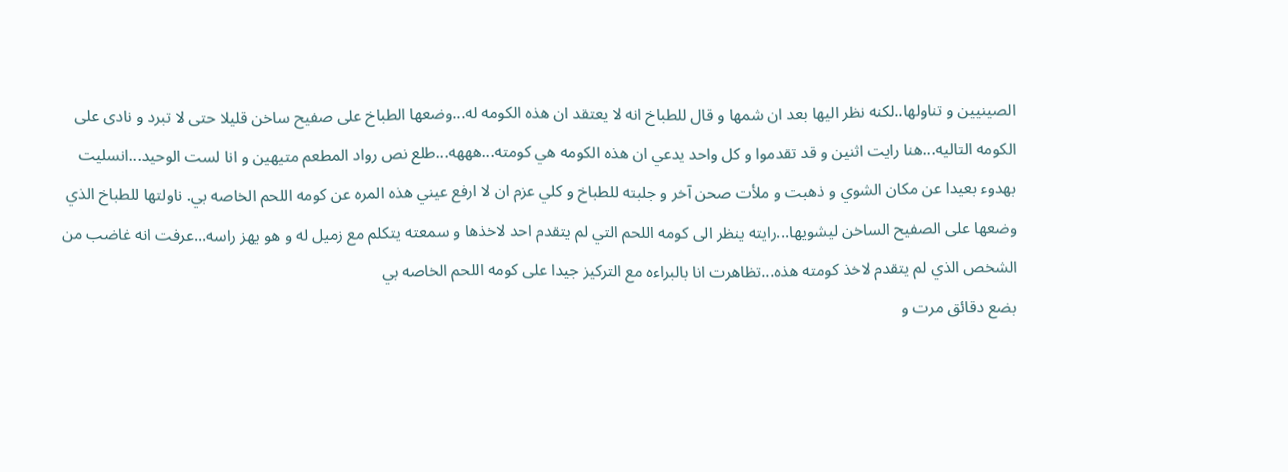الصينيين و تناولها..لكنه نظر اليها بعد ان شمها و قال للطباخ انه لا يعتقد ان هذه الكومه له...وضعها الطباخ على صفيح ساخن قليلا حتى لا تبرد و نادى على الكومه التاليه...هنا رايت اثنين و قد تقدموا و كل واحد يدعي ان هذه الكومه هي كومته...هههه...طلع نص رواد المطعم متيهين و انا لست الوحيد...انسليت بهدوء بعيدا عن مكان الشوي و ذهبت و ملأت صحن آخر و جلبته للطباخ و كلي عزم ان لا ارفع عيني هذه المره عن كومه اللحم الخاصه بي. ناولتها للطباخ الذي وضعها على الصفيح الساخن ليشويها...رايته ينظر الى كومه اللحم التي لم يتقدم احد لاخذها و سمعته يتكلم مع زميل له و هو يهز راسه...عرفت انه غاضب من الشخص الذي لم يتقدم لاخذ كومته هذه...تظاهرت انا بالبراءه مع التركيز جيدا على كومه اللحم الخاصه بي
بضع دقائق مرت و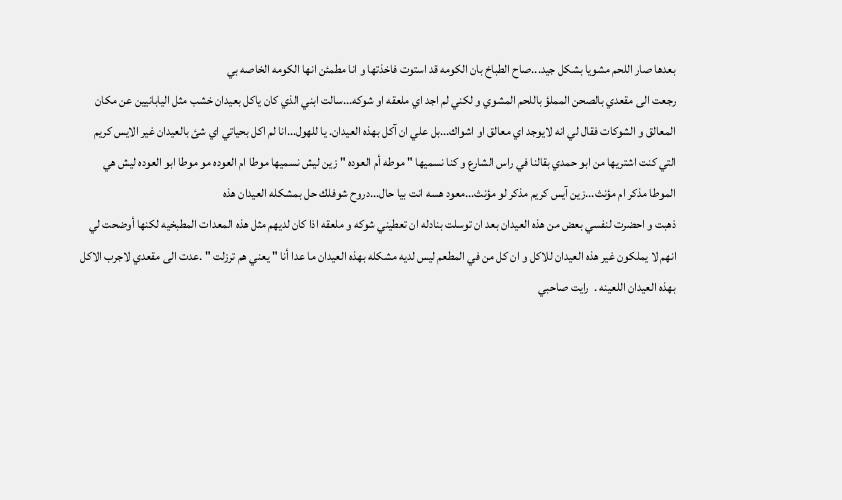بعدها صار اللحم مشويا بشكل جيد...صاح الطباخ بان الكومه قد استوت فاخذتها و انا مطمئن انها الكومه الخاصه بي
رجعت الى مقعدي بالصحن المملؤ باللحم المشوي و لكني لم اجد اي ملعقه او شوكه...سالت ابني الذي كان ياكل بعيدان خشب مثل اليابانيين عن مكان المعالق و الشوكات فقال لي انه لايوجد اي معالق او اشواك...بل علي ان آكل بهذه العيدان. يا للهول...انا لم اكل بحياتي اي شئ بالعيدان غير الايس كريم التي كنت اشتريها من ابو حمدي بقالنا في راس الشارع و كنا نسميها " موطه أم العوده " زين ليش نسميها موطا ام العوده مو موطا ابو العوده ليش هي الموطا مذكر ام مؤنث...زين آيس كريم مذكر لو مؤنث...معود هسه انت بيا حال...دروح شوفلك حل بمشكله العيدان هذه
ذهبت و احضرت لنفسي بعض من هذه العيدان بعد ان توسلت بنادله ان تعطيني شوكه و ملعقه اذا كان لديهم مثل هذه المعدات المطبخيه لكنها أوضحت لي انهم لا يملكون غير هذه العيدان للاكل و ان كل من في المطعم ليس لديه مشكله بهذه العيدان ما عدا أنا " يعني هم ترزلت " .عدت الى مقعدي لاجرب الاكل بهذه العيدان اللعينه .  رايت صاحبي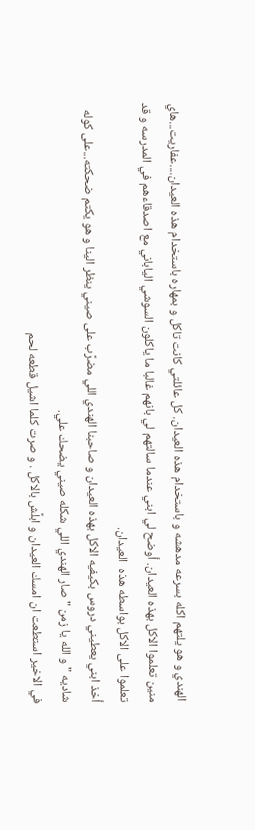الهندي و هو يلتهم اكله بسرعه مدهشه و باستخدام هذه العيدان. كل عائلتي كانت تاكل و بمهاره باستخدام هذه العيدان....عفاريت...هاي منين تعلموا الاكل بهذه العيدان. أوضح لي ابني عندما سالتهم لي بانهم غالبا ما ياكلون السوشي الياباني مع اصدقاءهم في المدرسه و قد تعلموا على الاكل بواسطه هذه  العيدان.
أخذ ابني يعطيني دروس بكيفيه الاكل بهذه العيدان و صاحبنا الهندي اللي مضرًب على صيني ينظر الينا و هو يكتم ضحكته...على كوله شاديه " و الله يا زمن " صار الهندي اللي شكله صيني يضحك علي.
في الاخير استطعت ان امسك العيدان و ابلًش بالاكل . و صرت كلما اشيل قطعه لحم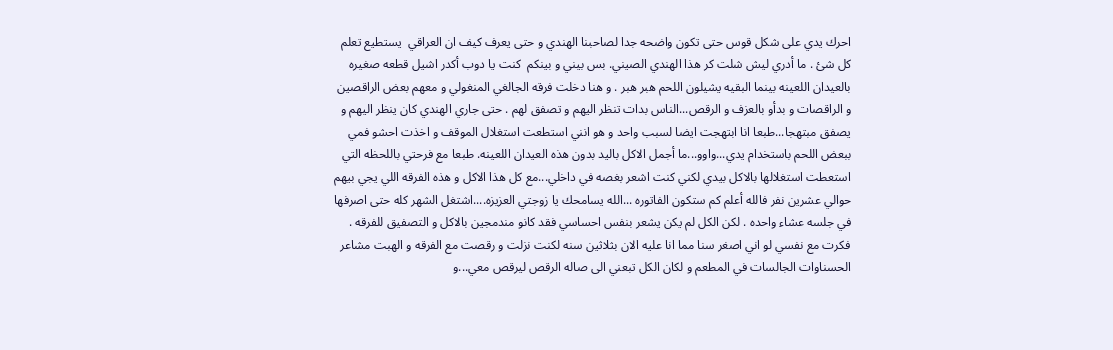احرك يدي على شكل قوس حتى تكون واضحه جدا لصاحبنا الهندي و حتى يعرف كيف ان العراقي  يستطيع تعلم كل شئ . ما أدري ليش شلت كر هذا الهندي الصيني. بس بيني و بينكم  كنت يا دوب أكدر اشيل قطعه صغيره بالعيدان اللعينه بينما البقيه يشيلون اللحم هبر هبر . و هنا دخلت فرقه الجالغي المنغولي و معهم بعض الراقصين و الراقصات و بدأو بالعزف و الرقص...الناس بدات تنظر اليهم و تصفق لهم . حتى جاري الهندي كان ينظر اليهم و يصفق مبتهجا...طبعا انا ابتهجت ايضا لسبب واحد و هو انني استطعت استغلال الموقف و اخذت احشو فمي ببعض اللحم باستخدام يدي...واوو...ما أجمل الاكل باليد بدون هذه العيدان اللعينه. طبعا مع فرحتي باللحظه التي استعطت استغلالها بالاكل بيدي لكني كنت اشعر بغصه في داخلي...مع كل هذا الاكل و هذه الفرقه اللي يجي بيهم حوالي عشرين نفر فالله أعلم كم ستكون الفاتوره ...الله يسامحك يا زوجتي العزيزه....اشتغل الشهر كله حتى اصرفها في جلسه عشاء واحده . لكن الكل لم يكن يشعر بنفس احساسي فقد كانو مندمجين بالاكل و التصفيق للفرقه . فكرت مع نفسي لو اني اصغر سنا مما انا عليه الان بثلاثين سنه لكنت نزلت و رقصت مع الفرقه و الهبت مشاعر الحسناوات الجالسات في المطعم و لكان الكل تبعني الى صاله الرقص ليرقص معي...و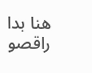هنا بدا راقصو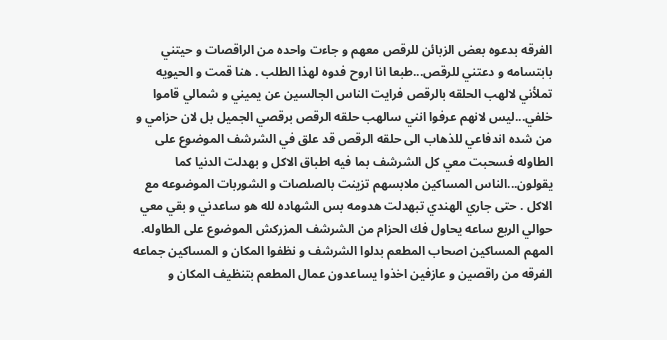الفرقه بدعوه بعض الزبائن للرقص معهم و جاءت واحده من الراقصات و حيتني بابتسامه و دعتني للرقص...طبعا انا اروح فدوه لهذا الطلب . هنا قمت و الحيويه تملأني لالهب الحلقه بالرقص فرايت الناس الجالسين عن يميني و شمالي قاموا خلفي...ليس لانهم عرفوا انني سالهب حلقه الرقص برقصي الجميل بل لان حزامي و من شده اندفاعي للذهاب الى حلقه الرقص قد علق في الشرشف الموضوع على الطاوله فسحبت معي كل الشرشف بما فيه اطباق الاكل و بهدلت الدنيا كما يقولون...الناس المساكين ملابسهم تزينت بالصلصات و الشوربات الموضوعه مع الاكل . حتى جاري الهندي تبهدلت هدومه بس الشهاده لله هو ساعدني و بقي معي حوالي الربع ساعه يحاول فك الحزام من الشرشف المزركش الموضوع على الطاوله. المهم المساكين اصحاب المطعم بدلوا الشرشف و نظفوا المكان و المساكين جماعه الفرقه من راقصين و عازفين اخذوا يساعدون عمال المطعم بتنظيف المكان و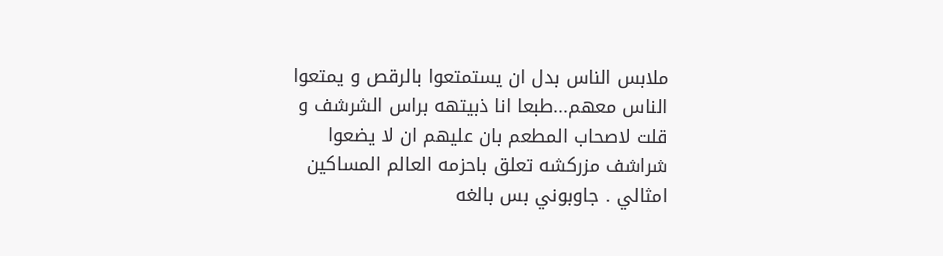ملابس الناس بدل ان يستمتعوا بالرقص و يمتعوا الناس معهم...طبعا انا ذبيتهه براس الشرشف و قلت لاصحاب المطعم بان عليهم ان لا يضعوا شراشف مزركشه تعلق باحزمه العالم المساكين امثالي . جاوبوني بس بالغه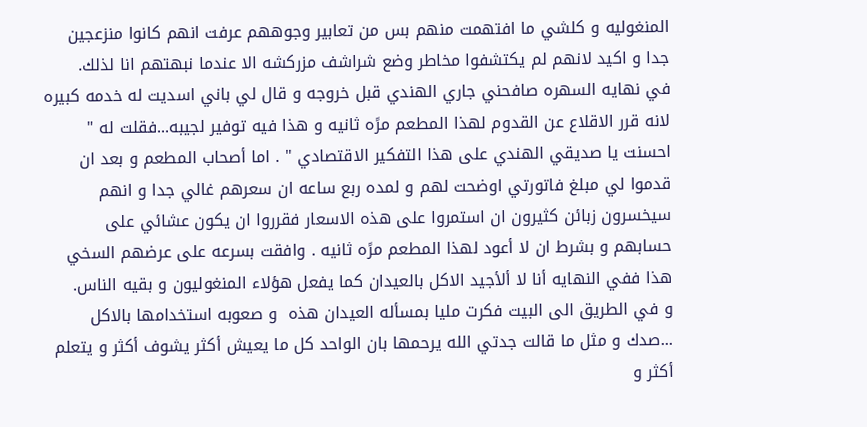المنغوليه و كلشي ما افتهمت منهم بس من تعابير وجوههم عرفت انهم كانوا منزعجين جدا و اكيد لانهم لم يكتشفوا مخاطر وضع شراشف مزركشه الا عندما نبهتهم انا لذلك.
في نهايه السهره صافحني جاري الهندي قبل خروجه و قال لي باني اسديت له خدمه كبيره لانه قرر الاقلاع عن القدوم لهذا المطعم مرًه ثانيه و هذا فيه توفير لجيبه...فقلت له " احسنت يا صديقي الهندي على هذا التفكير الاقتصادي " . اما أصحاب المطعم و بعد ان قدموا لي مبلغ فاتورتي اوضحت لهم و لمده ربع ساعه ان سعرهم غالي جدا و انهم سيخسرون زبائن كثيرون ان استمروا على هذه الاسعار فقرروا ان يكون عشائي على حسابهم و بشرط ان لا أعود لهذا المطعم مرًه ثانيه . وافقت بسرعه على عرضهم السخي هذا ففي النهايه أنا لا ألأجيد الاكل بالعيدان كما يفعل هؤلاء المنغوليون و بقيه الناس.
و في الطريق الى البيت فكرت مليا بمسأله العيدان هذه  و صعوبه استخدامها بالاكل ...صدك و مثل ما قالت جدتي الله يرحمها بان الواحد كل ما يعيش أكثر يشوف أكثر و يتعلم أكثر و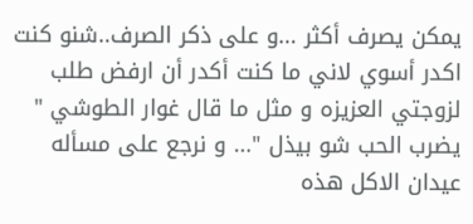يمكن يصرف أكثر ...و على ذكر الصرف..شنو كنت اكدر أسوي لاني ما كنت أكدر أن ارفض طلب لزوجتي العزيزه و مثل ما قال غوار الطوشي " يضرب الحب شو بيذل "... و نرجع على مسأله عيدان الاكل هذه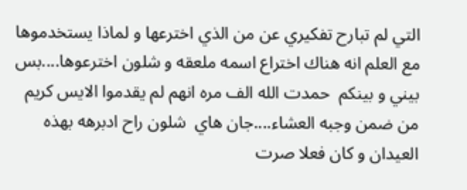التي لم تبارح تفكيري عن من الذي اخترعها و لماذا يستخدموها مع العلم انه هناك اختراع اسمه ملعقه و شلون اخترعوها....بس بيني و بينكم  حمدت الله الف مره انهم لم يقدموا الايس كريم من ضمن وجبه العشاء....جان هاي  شلون راح ادبرهه بهذه العيدان و كان فعلا صرت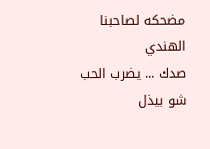مضحكه لصاحبنا الهندي
صدك ... يضرب الحب شو بيذل